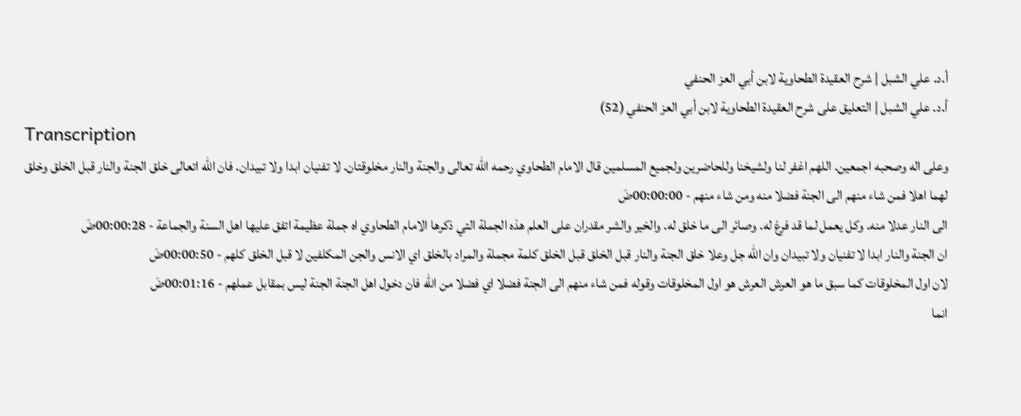أ.د. علي الشبل | شرح العقيدة الطحاوية لابن أبي العز الحنفي
أ.د. علي الشبل | التعليق على شرح العقيدة الطحاوية لابن أبي العز الحنفي (52)
Transcription
وعلى اله وصحبه اجمعين. اللهم اغفر لنا ولشيخنا وللحاضرين ولجميع المسلمين قال الامام الطحاوي رحمه الله تعالى والجنة والنار مخلوقتان. لا تفنيان ابدا ولا تبيدان. فان الله اتعالى خلق الجنة والنار قبل الخلق وخلق لهما اهلا فمن شاء منهم الى الجنة فضلا منه ومن شاء منهم - 00:00:00ضَ
الى النار عدلا منه. وكل يعمل لما قد فرغ له. وصائر الى ما خلق له. والخير والشر مقدران على العلم هذه الجملة التي ذكرها الامام الطحاوي اه جملة عظيمة اتفق عليها اهل السنة والجماعة - 00:00:28ضَ
ان الجنة والنار ابدا لا تفنيان ولا تبيدان وان الله جل وعلا خلق الجنة والنار قبل الخلق قبل الخلق كلمة مجملة والمراد بالخلق اي الانس والجن المكلفين لا قبل الخلق كلهم - 00:00:50ضَ
لان اول المخلوقات كما سبق ما هو العرش العرش هو اول المخلوقات وقوله فمن شاء منهم الى الجنة فضلا اي فضلا من الله فان دخول اهل الجنة الجنة ليس بمقابل عملهم - 00:01:16ضَ
انما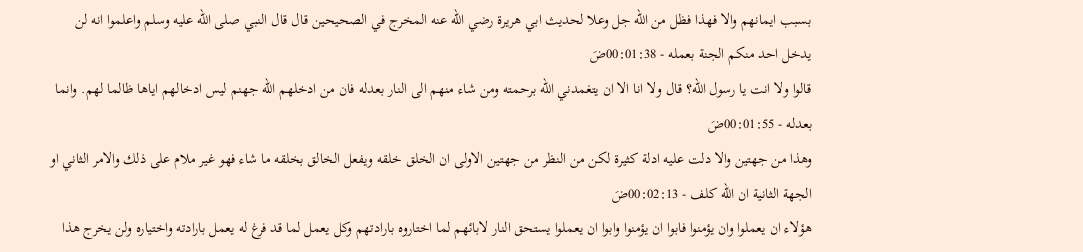بسبب ايمانهم والا فهذا فظل من الله جل وعلا لحديث ابي هريرة رضي الله عنه المخرج في الصحيحين قال قال النبي صلى الله عليه وسلم واعلموا انه لن يدخل احد منكم الجنة بعمله - 00:01:38ضَ
قالوا ولا انت يا رسول الله؟ قال ولا انا الا ان يتغمدني الله برحمته ومن شاء منهم الى النار بعدله فان من ادخلهم الله جهنم ليس ادخالهم اياها ظالما لهم. وانما بعدله - 00:01:55ضَ
وهذا من جهتين والا دلت عليه ادلة كثيرة لكن من النظر من جهتين الاولى ان الخلق خلقه ويفعل الخالق بخلقه ما شاء فهو غير ملام على ذلك والامر الثاني او الجهة الثانية ان الله كلف - 00:02:13ضَ
هؤلاء ان يعملوا وان يؤمنوا فابوا ان يؤمنوا وابوا ان يعملوا يستحق النار لابائهم لما اختاروه بارادتهم وكل يعمل لما قد فرغ له يعمل بارادته واختياره ولن يخرج هذا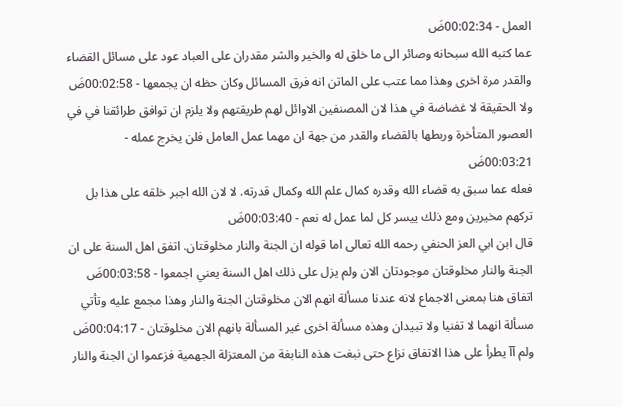العمل - 00:02:34ضَ
عما كتبه الله سبحانه وصائر الى ما خلق له والخير والشر مقدران على العباد عود على مسائل القضاء والقدر مرة اخرى وهذا مما عتب على الماتن انه فرق المسائل وكان حظه ان يجمعها - 00:02:58ضَ
ولا الحقيقة لا غضاضة في هذا لان المصنفين الاوائل لهم طريقتهم ولا يلزم ان توافق طرائقنا في في العصور المتأخرة وربطها بالقضاء والقدر من جهة ان مهما عمل العامل فلن يخرج عمله - 00:03:21ضَ
فعله عما سبق به قضاء الله وقدره كمال علم الله وكمال قدرته. لا لان الله اجبر خلقه على هذا بل تركهم مخيرين ومع ذلك ييسر كل لما عمل له نعم - 00:03:40ضَ
قال ابن ابي العز الحنفي رحمه الله تعالى اما قوله ان الجنة والنار مخلوقتان. اتفق اهل السنة على ان الجنة والنار مخلوقتان موجودتان الان ولم يزل على ذلك اهل السنة يعني اجمعوا - 00:03:58ضَ
اتفاق هنا بمعنى الاجماع لانه عندنا مسألة انهم الان مخلوقتان الجنة والنار وهذا مجمع عليه وتأتي مسألة انهما لا تفنيا ولا تبيدان وهذه مسألة اخرى غير المسألة بانهم الان مخلوقتان - 00:04:17ضَ
ولم آآ يطرأ على هذا الاتفاق نزاع حتى نبغت هذه النابغة من المعتزلة الجهمية فزعموا ان الجنة والنار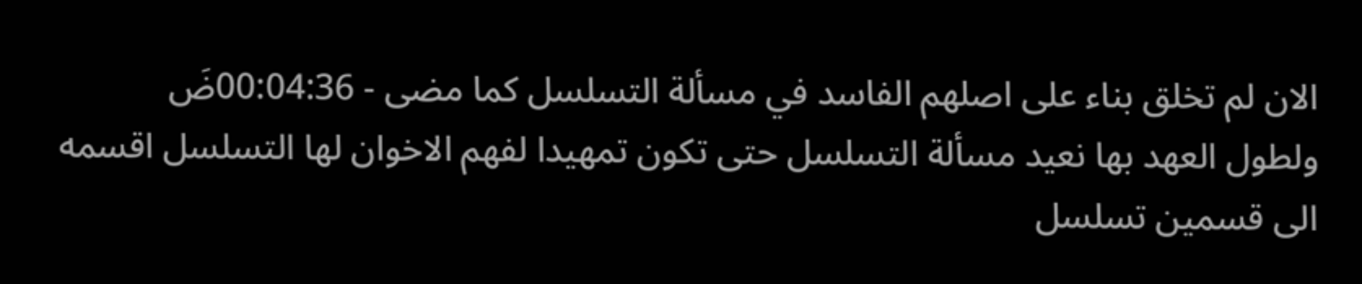الان لم تخلق بناء على اصلهم الفاسد في مسألة التسلسل كما مضى - 00:04:36ضَ
ولطول العهد بها نعيد مسألة التسلسل حتى تكون تمهيدا لفهم الاخوان لها التسلسل اقسمه الى قسمين تسلسل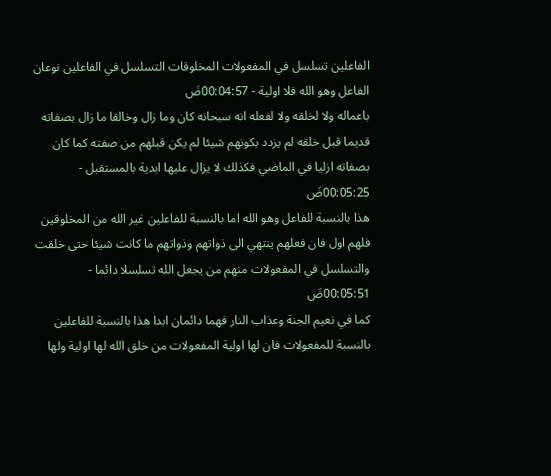الفاعلين تسلسل في المفعولات المخلوقات التسلسل في الفاعلين نوعان الفاعل وهو الله فلا اولية - 00:04:57ضَ
باعماله ولا لخلقه ولا لفعله انه سبحانه كان وما زال وخالقا ما زال بصفاته قديما قبل خلقه لم يزدد بكونهم شيئا لم يكن قبلهم من صفته كما كان بصفاته ازليا في الماضي فكذلك لا يزال عليها ابدية بالمستقبل - 00:05:25ضَ
هذا بالنسبة للفاعل وهو الله اما بالنسبة للفاعلين غير الله من المخلوقين فلهم اول فان فعلهم ينتهي الى ذواتهم وذواتهم ما كانت شيئا حتى خلقت والتسلسل في المفعولات منهم من يجعل الله تسلسلا دائما - 00:05:51ضَ
كما في نعيم الجنة وعذاب النار فهما دائمان ابدا هذا بالنسبة للفاعلين بالنسبة للمفعولات فان لها اولية المفعولات من خلق الله لها اولية ولها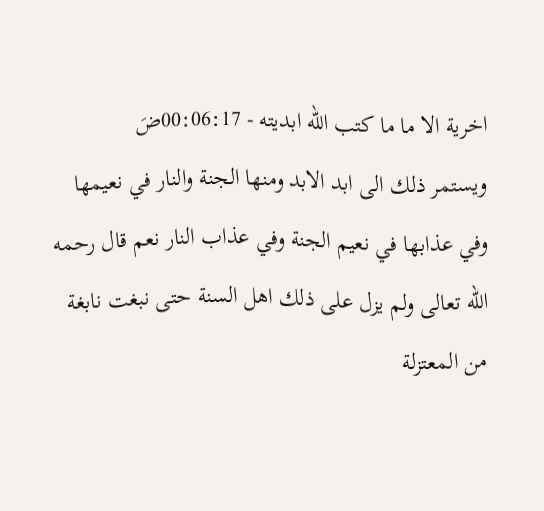اخرية الا ما ما كتب الله ابديته - 00:06:17ضَ
ويستمر ذلك الى ابد الابد ومنها الجنة والنار في نعيمها وفي عذابها في نعيم الجنة وفي عذاب النار نعم قال رحمه الله تعالى ولم يزل على ذلك اهل السنة حتى نبغت نابغة من المعتزلة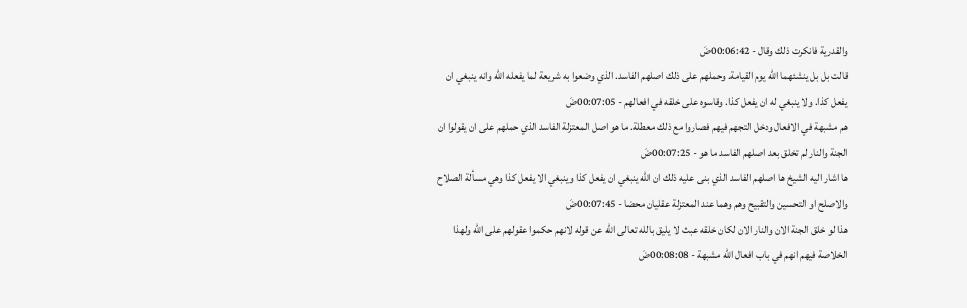والقدرية فانكرت ذلك وقال - 00:06:42ضَ
قالت بل بل ينشئهما الله يوم القيامة. وحملهم على ذلك اصلهم الفاسد. الذي وضعوا به شريعة لما يفعله الله وانه ينبغي ان يفعل كذا. ولا ينبغي له ان يفعل كذا. وقاسوه على خلقه في افعالهم - 00:07:05ضَ
هم مشبهة في الافعال ودخل التجهم فيهم فصاروا مع ذلك معطلة. ما هو اصل المعتزلة الفاسد الذي حملهم على ان يقولوا ان الجنة والنار لم تخلق بعد اصلهم الفاسد ما هو - 00:07:25ضَ
ها اشار اليه الشيخ ها اصلهم الفاسد الذي بنى عليه ذلك ان الله ينبغي ان يفعل كذا وينبغي الا يفعل كذا وهي مسألة الصلاح والاصلح او التحسين والتقبيح وهم وهما عند المعتزلة عقليان محضا - 00:07:45ضَ
هذا لو خلق الجنة الان والنار الان لكان خلقه عبث لا يليق بالله تعالى الله عن قوله لانهم حكموا عقولهم على الله ولهذا الخلاصة فيهم انهم في باب افعال الله مشبهة - 00:08:08ضَ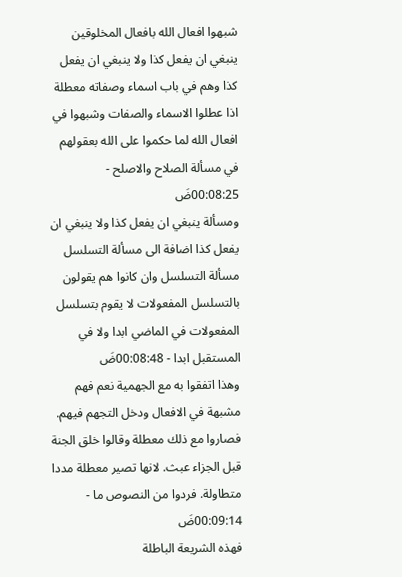شبهوا افعال الله بافعال المخلوقين ينبغي ان يفعل كذا ولا ينبغي ان يفعل كذا وهم في باب اسماء وصفاته معطلة اذا عطلوا الاسماء والصفات وشبهوا في افعال الله لما حكموا على الله بعقولهم في مسألة الصلاح والاصلح - 00:08:25ضَ
ومسألة ينبغي ان يفعل كذا ولا ينبغي ان يفعل كذا اضافة الى مسألة التسلسل مسألة التسلسل وان كانوا هم يقولون بالتسلسل المفعولات لا يقوم بتسلسل المفعولات في الماضي ابدا ولا في المستقبل ابدا - 00:08:48ضَ
وهذا اتفقوا به مع الجهمية نعم فهم مشبهة في الافعال ودخل التجهم فيهم. فصاروا مع ذلك معطلة وقالوا خلق الجنة قبل الجزاء عبث. لانها تصير معطلة مددا متطاولة. فردوا من النصوص ما - 00:09:14ضَ
فهذه الشريعة الباطلة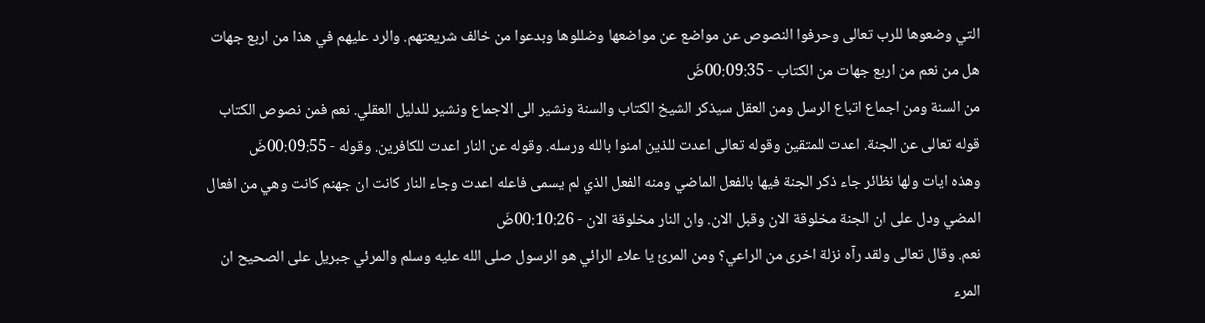التي وضعوها للرب تعالى وحرفوا النصوص عن مواضع عن مواضعها وضللوها وبدعوا من خالف شريعتهم. والرد عليهم في هذا من اربع جهات هل من نعم من اربع جهات من الكتاب - 00:09:35ضَ
من السنة ومن اجماع اتباع الرسل ومن العقل سيذكر الشيخ الكتاب والسنة ونشير الى الاجماع ونشير للدليل العقلي. نعم فمن نصوص الكتاب قوله تعالى عن الجنة. اعدت للمتقين وقوله تعالى اعدت للذين امنوا بالله ورسله. وقوله عن النار اعدت للكافرين. وقوله - 00:09:55ضَ
وهذه ايات ولها نظائر جاء ذكر الجنة فيها بالفعل الماضي ومنه الفعل الذي لم يسمى فاعله اعدت وجاء النار كانت ان جهنم كانت وهي من افعال المضي ودل على ان الجنة مخلوقة الان وقبل الان. وان النار مخلوقة الان - 00:10:26ضَ
نعم. وقال تعالى ولقد رآه نزلة اخرى من الراعي؟ ومن المرئ يا علاء الرائي هو الرسول صلى الله عليه وسلم والمرئي جبريل على الصحيح ان المرء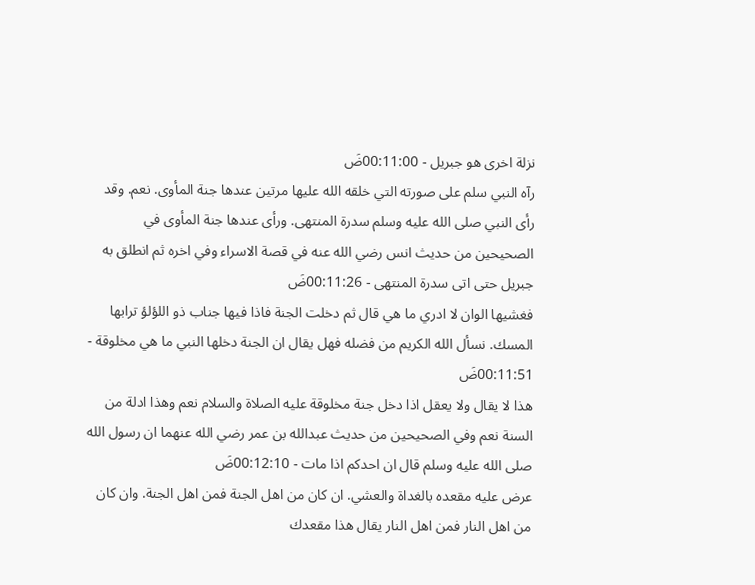نزلة اخرى هو جبريل - 00:11:00ضَ
رآه النبي سلم على صورته التي خلقه الله عليها مرتين عندها جنة المأوى. نعم. وقد رأى النبي صلى الله عليه وسلم سدرة المنتهى. ورأى عندها جنة المأوى في الصحيحين من حديث انس رضي الله عنه في قصة الاسراء وفي اخره ثم انطلق به جبريل حتى اتى سدرة المنتهى - 00:11:26ضَ
فغشيها الوان لا ادري ما هي قال ثم دخلت الجنة فاذا فيها جناب ذو اللؤلؤ ترابها المسك. نسأل الله الكريم من فضله فهل يقال ان الجنة دخلها النبي ما هي مخلوقة - 00:11:51ضَ
هذا لا يقال ولا يعقل اذا دخل جنة مخلوقة عليه الصلاة والسلام نعم وهذا ادلة من السنة نعم وفي الصحيحين من حديث عبدالله بن عمر رضي الله عنهما ان رسول الله صلى الله عليه وسلم قال ان احدكم اذا مات - 00:12:10ضَ
عرض عليه مقعده بالغداة والعشي. ان كان من اهل الجنة فمن اهل الجنة. وان كان من اهل النار فمن اهل النار يقال هذا مقعدك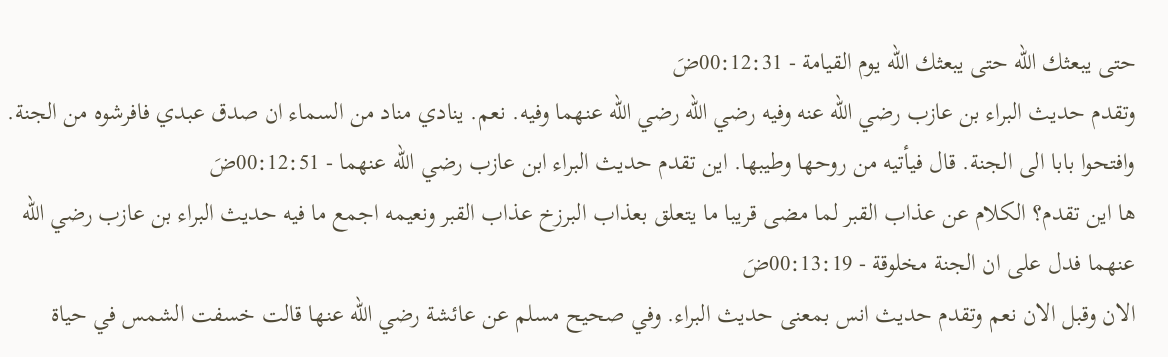حتى يبعثك الله حتى يبعثك الله يوم القيامة - 00:12:31ضَ
وتقدم حديث البراء بن عازب رضي الله عنه وفيه رضي الله رضي الله عنهما وفيه. نعم. ينادي مناد من السماء ان صدق عبدي فافرشوه من الجنة. وافتحوا بابا الى الجنة. قال فيأتيه من روحها وطيبها. اين تقدم حديث البراء ابن عازب رضي الله عنهما - 00:12:51ضَ
ها اين تقدم؟ الكلام عن عذاب القبر لما مضى قريبا ما يتعلق بعذاب البرزخ عذاب القبر ونعيمه اجمع ما فيه حديث البراء بن عازب رضي الله عنهما فدل على ان الجنة مخلوقة - 00:13:19ضَ
الان وقبل الان نعم وتقدم حديث انس بمعنى حديث البراء. وفي صحيح مسلم عن عائشة رضي الله عنها قالت خسفت الشمس في حياة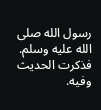رسول الله صلى الله عليه وسلم. فذكرت الحديث وفيه.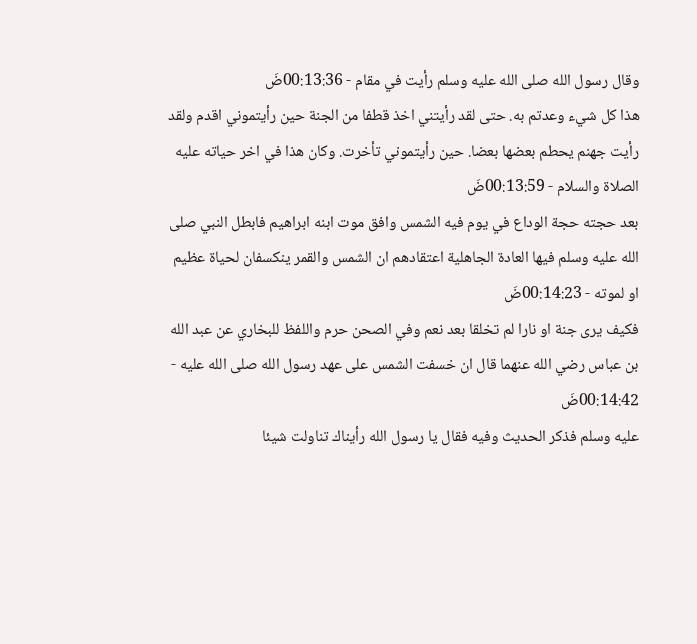وقال رسول الله صلى الله عليه وسلم رأيت في مقام - 00:13:36ضَ
هذا كل شيء وعدتم به. حتى لقد رأيتني اخذ قطفا من الجنة حين رأيتموني اقدم ولقد رأيت جهنم يحطم بعضها بعضا. حين رأيتموني تأخرت. وكان هذا في اخر حياته عليه الصلاة والسلام - 00:13:59ضَ
بعد حجته حجة الوداع في يوم فيه الشمس وافق موت ابنه ابراهيم فابطل النبي صلى الله عليه وسلم فيها العادة الجاهلية اعتقادهم ان الشمس والقمر ينكسفان لحياة عظيم او لموته - 00:14:23ضَ
فكيف يرى جنة او نارا لم تخلقا بعد نعم وفي الصحن حرم واللفظ للبخاري عن عبد الله بن عباس رضي الله عنهما قال ان خسفت الشمس على عهد رسول الله صلى الله عليه - 00:14:42ضَ
عليه وسلم فذكر الحديث وفيه فقال يا رسول الله رأيناك تناولت شيئا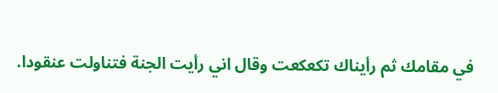في مقامك ثم رأيناك تكعكعت وقال اني رأيت الجنة فتناولت عنقودا.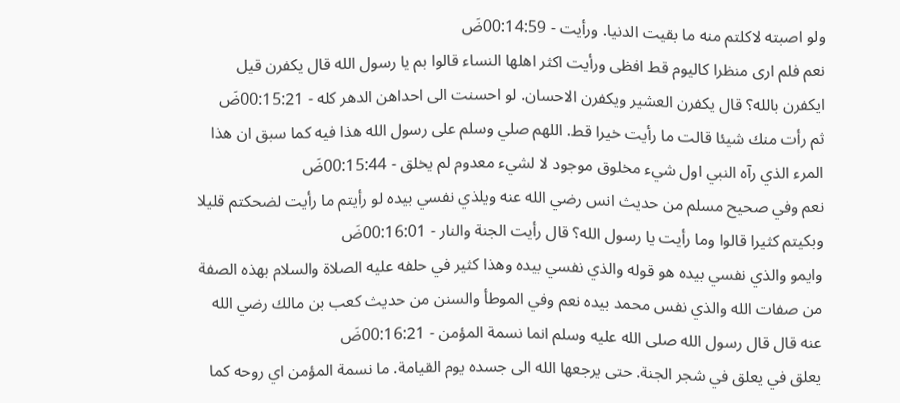ولو اصبته لاكلتم منه ما بقيت الدنيا. ورأيت - 00:14:59ضَ
نعم فلم ارى منظرا كاليوم قط افظى ورأيت اكثر اهلها النساء قالوا بم يا رسول الله قال يكفرن قيل ايكفرن بالله؟ قال يكفرن العشير ويكفرن الاحسان. لو احسنت الى احداهن الدهر كله - 00:15:21ضَ
ثم رأت منك شيئا قالت ما رأيت خيرا قط. اللهم صلي وسلم على رسول الله هذا فيه كما سبق ان هذا المرء الذي رآه النبي اول شيء مخلوق موجود لا لشيء معدوم لم يخلق - 00:15:44ضَ
نعم وفي صحيح مسلم من حديث انس رضي الله عنه ويلذي نفسي بيده لو رأيتم ما رأيت لضحكتم قليلا وبكيتم كثيرا قالوا وما رأيت يا رسول الله؟ قال رأيت الجنة والنار - 00:16:01ضَ
وايمو والذي نفسي بيده هو قوله والذي نفسي بيده وهذا كثير في حلفه عليه الصلاة والسلام بهذه الصفة من صفات الله والذي نفس محمد بيده نعم وفي الموطأ والسنن من حديث كعب بن مالك رضي الله عنه قال قال رسول الله صلى الله عليه وسلم انما نسمة المؤمن - 00:16:21ضَ
يعلق في يعلق في شجر الجنة. حتى يرجعها الله الى جسده يوم القيامة. ما نسمة المؤمن اي روحه كما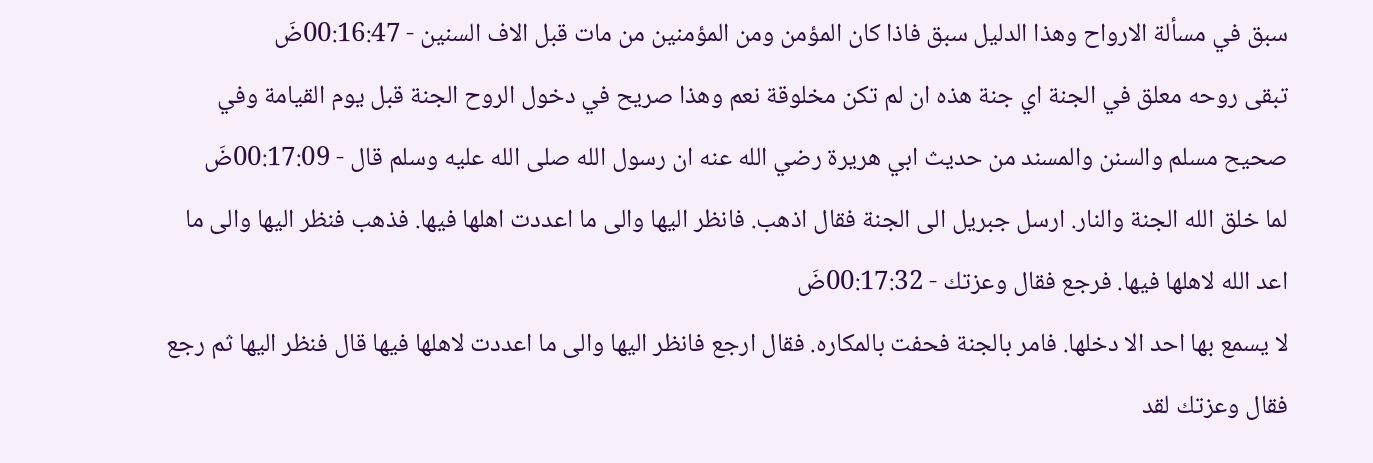سبق في مسألة الارواح وهذا الدليل سبق فاذا كان المؤمن ومن المؤمنين من مات قبل الاف السنين - 00:16:47ضَ
تبقى روحه معلق في الجنة اي جنة هذه ان لم تكن مخلوقة نعم وهذا صريح في دخول الروح الجنة قبل يوم القيامة وفي صحيح مسلم والسنن والمسند من حديث ابي هريرة رضي الله عنه ان رسول الله صلى الله عليه وسلم قال - 00:17:09ضَ
لما خلق الله الجنة والنار. ارسل جبريل الى الجنة فقال اذهب. فانظر اليها والى ما اعددت اهلها فيها. فذهب فنظر اليها والى ما اعد الله لاهلها فيها. فرجع فقال وعزتك - 00:17:32ضَ
لا يسمع بها احد الا دخلها. فامر بالجنة فحفت بالمكاره. فقال ارجع فانظر اليها والى ما اعددت لاهلها فيها قال فنظر اليها ثم رجع فقال وعزتك لقد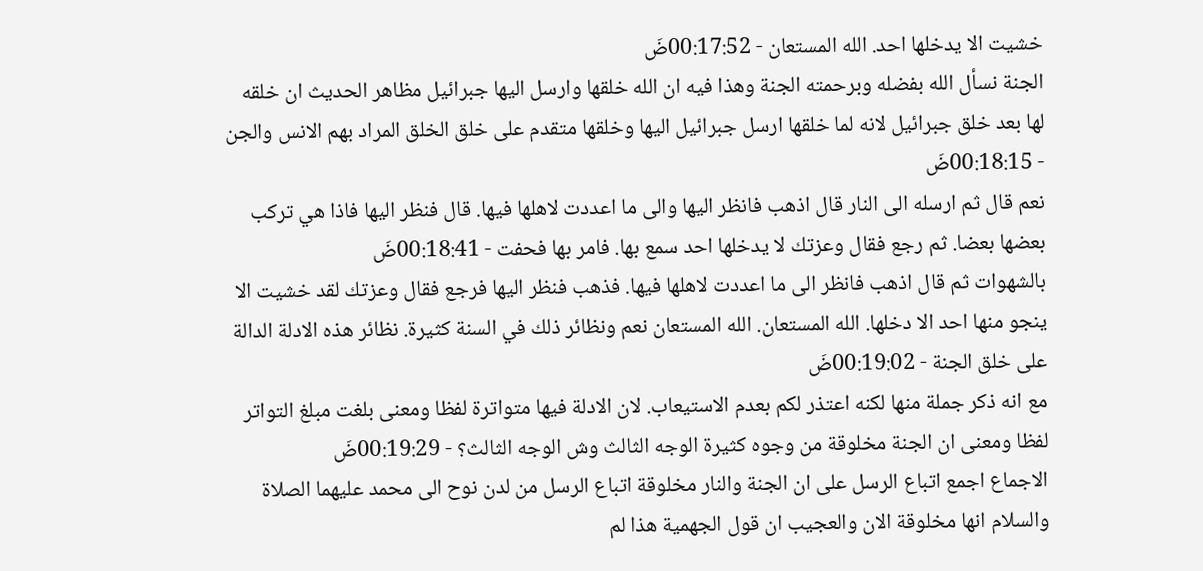خشيت الا يدخلها احد. الله المستعان - 00:17:52ضَ
الجنة نسأل الله بفضله وبرحمته الجنة وهذا فيه ان الله خلقها وارسل اليها جبرائيل مظاهر الحديث ان خلقه لها بعد خلق جبرائيل لانه لما خلقها ارسل جبرائيل اليها وخلقها متقدم على خلق الخلق المراد بهم الانس والجن - 00:18:15ضَ
نعم قال ثم ارسله الى النار قال اذهب فانظر اليها والى ما اعددت لاهلها فيها. قال فنظر اليها فاذا هي تركب بعضها بعضا. ثم رجع فقال وعزتك لا يدخلها احد سمع بها. فامر بها فحفت - 00:18:41ضَ
بالشهوات ثم قال اذهب فانظر الى ما اعددت لاهلها فيها. فذهب فنظر اليها فرجع فقال وعزتك لقد خشيت الا ينجو منها احد الا دخلها. الله المستعان. الله المستعان نعم ونظائر ذلك في السنة كثيرة. نظائر هذه الادلة الدالة على خلق الجنة - 00:19:02ضَ
مع انه ذكر جملة منها لكنه اعتذر لكم بعدم الاستيعاب. لان الادلة فيها متواترة لفظا ومعنى بلغت مبلغ التواتر لفظا ومعنى ان الجنة مخلوقة من وجوه كثيرة الوجه الثالث وش الوجه الثالث؟ - 00:19:29ضَ
الاجماع اجمع اتباع الرسل على ان الجنة والنار مخلوقة اتباع الرسل من لدن نوح الى محمد عليهما الصلاة والسلام انها مخلوقة الان والعجيب ان قول الجهمية هذا لم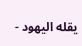يقله اليهود -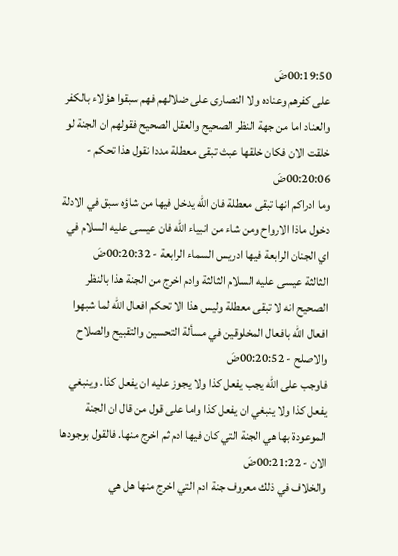00:19:50ضَ
على كفرهم وعناده ولا النصارى على ضلالهم فهم سبقوا هؤلاء بالكفر والعناد اما من جهة النظر الصحيح والعقل الصحيح فقولهم ان الجنة لو خلقت الان فكان خلقها عبث تبقى معطلة مددا نقول هذا تحكم - 00:20:06ضَ
وما ادراكم انها تبقى معطلة فان الله يدخل فيها من شاؤه سبق في الادلة دخول ماذا الارواح ومن شاء من انبياء الله فان عيسى عليه السلام في اي الجنان الرابعة فيها ادريس السماء الرابعة - 00:20:32ضَ
الثالثة عيسى عليه السلام الثالثة وادم اخرج من الجنة هذا بالنظر الصحيح انه لا تبقى معطلة وليس هذا الا تحكم افعال الله لما شبهوا افعال الله بافعال المخلوقين في مسألة التحسين والتقبيح والصلاح والاصلح - 00:20:52ضَ
فاوجب على الله يجب يفعل كذا ولا يجوز عليه ان يفعل كذا. وينبغي يفعل كذا ولا ينبغي ان يفعل كذا واما على قول من قال ان الجنة الموعودة بها هي الجنة التي كان فيها ادم ثم اخرج منها. فالقول بوجودها الان - 00:21:22ضَ
والخلاف في ذلك معروف جنة ادم التي اخرج منها هل هي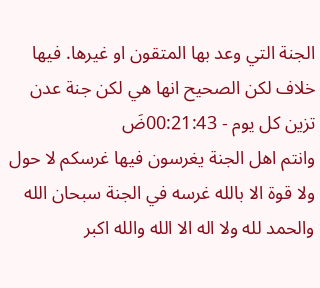الجنة التي وعد بها المتقون او غيرها. فيها خلاف لكن الصحيح انها هي لكن جنة عدن تزين كل يوم - 00:21:43ضَ
وانتم اهل الجنة يغرسون فيها غرسكم لا حول ولا قوة الا بالله غرسه في الجنة سبحان الله والحمد لله ولا اله الا الله والله اكبر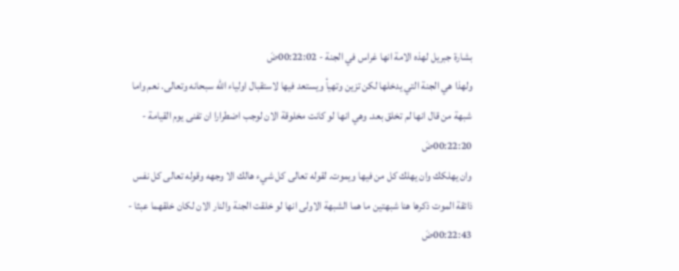بشارة جبريل لهذه الامة انها غراس في الجنة - 00:22:02ضَ
ولهذا هي الجنة التي يدخلها لكن تزين وتهيأ ويستعد فيها لاستقبال اولياء الله سبحانه وتعالى. نعم واما شبهة من قال انها لم تخلق بعد. وهي انها لو كانت مخلوقة الان لوجب اضطرارا ان تفنى يوم القيامة - 00:22:20ضَ
وان يهلكك وان يهلك كل من فيها ويموت. لقوله تعالى كل شيء هالك الا وجهه وقوله تعالى كل نفس ذائقة الموت ذكرها هنا شبهتين ما هما الشبهة الاولى انها لو خلقت الجنة والنار الان لكان خلقهما عبثا - 00:22:43ضَ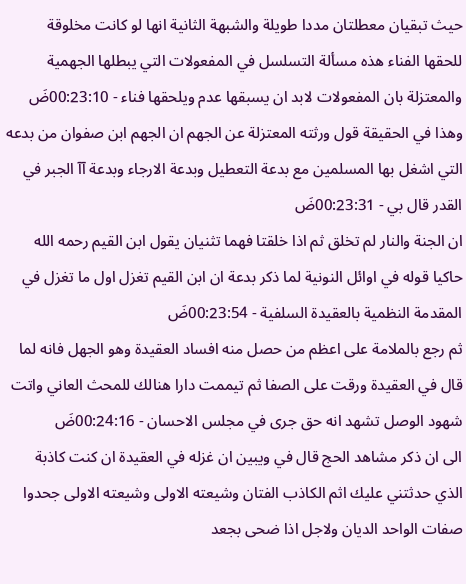حيث تبقيان معطلتان مددا طويلة والشبهة الثانية انها لو كانت مخلوقة للحقها الفناء هذه مسألة التسلسل في المفعولات التي يبطلها الجهمية والمعتزلة بان المفعولات لابد ان يسبقها عدم ويلحقها فناء - 00:23:10ضَ
وهذا في الحقيقة قول ورثته المعتزلة عن الجهم ان الجهم ابن صفوان من بدعه التي اشغل بها المسلمين مع بدعة التعطيل وبدعة الارجاء وبدعة آآ الجبر في القدر قال بي - 00:23:31ضَ
ان الجنة والنار لم تخلق ثم اذا خلقتا فهما تثنيان يقول ابن القيم رحمه الله حاكيا قوله في اوائل النونية لما ذكر بدعة ان ابن القيم تغزل اول ما تغزل في المقدمة النظمية بالعقيدة السلفية - 00:23:54ضَ
ثم رجع بالملامة على اعظم من حصل منه افساد العقيدة وهو الجهل فانه لما قال في العقيدة ورقت على الصفا ثم تيممت دارا هنالك للمحث العاني واتت شهود الوصل تشهد انه حق جرى في مجلس الاحسان - 00:24:16ضَ
الى ان ذكر مشاهد الحج قال في ويبين ان غزله في العقيدة ان كنت كاذبة الذي حدثتني عليك اثم الكاذب الفتان وشيعته الاولى وشيعته الاولى جحدوا صفات الواحد الديان ولاجل اذا ضحى بجعد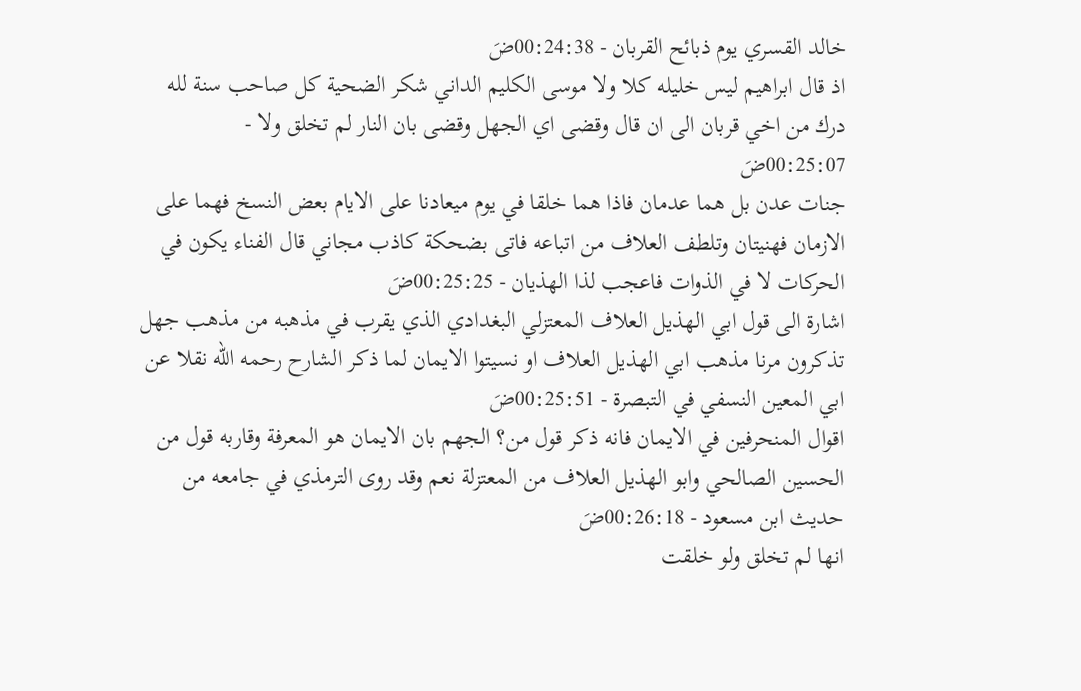خالد القسري يوم ذبائح القربان - 00:24:38ضَ
اذ قال ابراهيم ليس خليله كلا ولا موسى الكليم الداني شكر الضحية كل صاحب سنة لله درك من اخي قربان الى ان قال وقضى اي الجهل وقضى بان النار لم تخلق ولا - 00:25:07ضَ
جنات عدن بل هما عدمان فاذا هما خلقا في يوم ميعادنا على الايام بعض النسخ فهما على الازمان فهنيتان وتلطف العلاف من اتباعه فاتى بضحكة كاذب مجاني قال الفناء يكون في الحركات لا في الذوات فاعجب لذا الهذيان - 00:25:25ضَ
اشارة الى قول ابي الهذيل العلاف المعتزلي البغدادي الذي يقرب في مذهبه من مذهب جهل تذكرون مرنا مذهب ابي الهذيل العلاف او نسيتوا الايمان لما ذكر الشارح رحمه الله نقلا عن ابي المعين النسفي في التبصرة - 00:25:51ضَ
اقوال المنحرفين في الايمان فانه ذكر قول من؟ الجهم بان الايمان هو المعرفة وقاربه قول من الحسين الصالحي وابو الهذيل العلاف من المعتزلة نعم وقد روى الترمذي في جامعه من حديث ابن مسعود - 00:26:18ضَ
انها لم تخلق ولو خلقت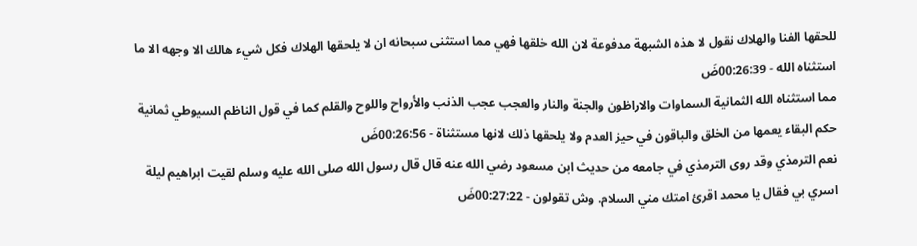للحقها الفنا والهلاك نقول لا هذه الشبهة مدفوعة لان الله خلقها فهي مما استثنى سبحانه ان لا يلحقها الهلاك فكل شيء هالك الا وجهه الا ما استثناه الله - 00:26:39ضَ
مما استثناه الله الثمانية السماوات والاراظون والجنة والنار والعجب عجب الذنب والأرواح واللوح والقلم كما في قول الناظم السيوطي ثمانية حكم البقاء يعمها من الخلق والباقون في حيز العدم ولا يلحقها ذلك لانها مستثناة - 00:26:56ضَ
نعم الترمذي وقد روى الترمذي في جامعه من حديث ابن مسعود رضي الله عنه قال قال رسول الله صلى الله عليه وسلم لقيت ابراهيم ليلة اسري بي فقال يا محمد اقرئ امتك مني السلام. وش تقولون - 00:27:22ضَ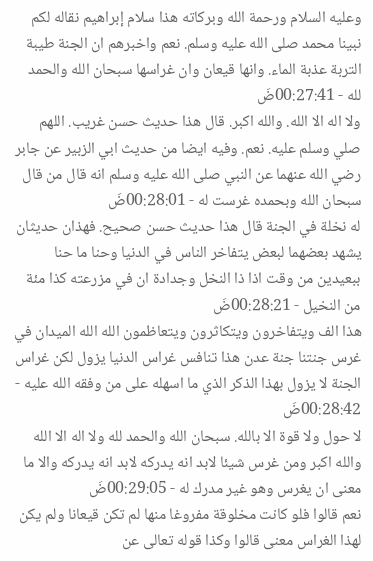وعليه السلام ورحمة الله وبركاته هذا سلام إبراهيم نقاله لكم نبينا محمد صلى الله عليه وسلم. نعم واخبرهم ان الجنة طيبة التربة عذبة الماء. وانها قيعان وان غراسها سبحان الله والحمد لله - 00:27:41ضَ
ولا اله الا الله. والله اكبر. قال هذا حديث حسن غريب. اللهم صلي وسلم عليه. نعم. وفيه ايضا من حديث ابي الزبير عن جابر رضي الله عنهما عن النبي صلى الله عليه وسلم انه قال من قال سبحان الله وبحمده غرست له - 00:28:01ضَ
له نخلة في الجنة قال هذا حديث حسن صحيح. فهذان حديثان يشهد بعضهما لبعض يتفاخر الناس في الدنيا وحنا ما حنا ببعيدين من وقت اذا ذا النخل وجدادة ان في مزرعته كذا مئة من النخيل - 00:28:21ضَ
هذا الف ويتفاخرون ويتكاثرون ويتعاظمون الله الله الميدان في غرس جنتنا جنة عدن هذا تنافس غراس الدنيا يزول لكن غراس الجنة لا يزول بهذا الذكر الذي ما اسهله على من وفقه الله عليه - 00:28:42ضَ
لا حول ولا قوة الا بالله. سبحان الله والحمد لله ولا اله الا الله والله اكبر ومن غرس شيئا لابد انه يدركه لابد انه يدركه والا ما معنى ان يغرس وهو غير مدرك له - 00:29:05ضَ
نعم قالوا فلو كانت مخلوقة مفروغا منها لم تكن قيعانا ولم يكن لهذا الغراس معنى قالوا وكذا قوله تعالى عن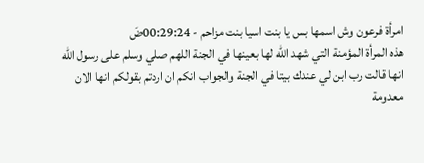امرأة فرعون وش اسمها بس يا بنت اسيا بنت مزاحم - 00:29:24ضَ
هذه المرأة المؤمنة التي شهد الله لها بعينها في الجنة اللهم صلي وسلم على رسول الله انها قالت رب ابن لي عندك بيتا في الجنة والجواب انكم ان اردتم بقولكم انها الان معدومة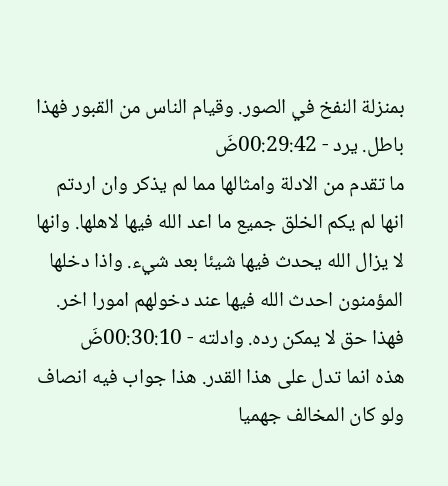بمنزلة النفخ في الصور. وقيام الناس من القبور فهذا باطل. يرد - 00:29:42ضَ
ما تقدم من الادلة وامثالها مما لم يذكر وان اردتم انها لم يكم الخلق جميع ما اعد الله فيها لاهلها. وانها لا يزال الله يحدث فيها شيئا بعد شيء. واذا دخلها المؤمنون احدث الله فيها عند دخولهم امورا اخر. فهذا حق لا يمكن رده. وادلته - 00:30:10ضَ
هذه انما تدل على هذا القدر. هذا جواب فيه انصاف ولو كان المخالف جهميا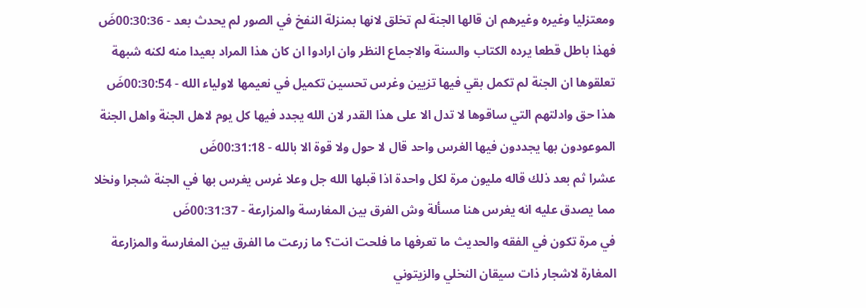ومعتزليا وغيره وغيرهم ان قالها الجنة لم تخلق لانها بمنزلة النفخ في الصور لم يحدث بعد - 00:30:36ضَ
فهذا باطل قطعا يرده الكتاب والسنة والاجماع النظر وان ارادوا ان كان هذا المراد بعيدا منه لكنه شبهة تعلقوها ان الجنة لم تكمل بقي فيها تزيين وغرس تحسين تكميل في نعيمها لاولياء الله - 00:30:54ضَ
هذا حق وادلتهم التي ساقوها لا تدل الا على هذا القدر لان الله يجدد فيها كل يوم لاهل الجنة واهل الجنة الموعودون بها يجددون فيها الغرس واحد قال لا حول ولا قوة الا بالله - 00:31:18ضَ
عشرا ثم بعد ذلك قاله مليون مرة لكل واحدة اذا قبلها الله جل وعلا غرس يغرس بها في الجنة شجرا ونخلا مما يصدق عليه انه يغرس هنا مسألة وش الفرق بين المغارسة والمزارعة - 00:31:37ضَ
في مرة تكون في الفقه والحديث ما تعرفها ما فلحت انت؟ ما زرعت ما الفرق بين المغارسة والمزارعة المغارة لاشجار ذات سيقان النخلي والزيتوني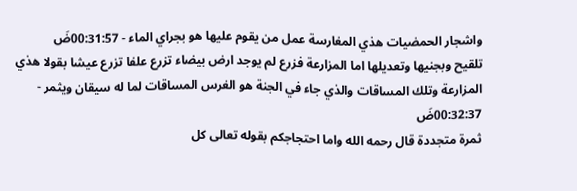واشجار الحمضيات هذي المغارسة عمل من يقوم عليها هو بجراي الماء - 00:31:57ضَ
تلقيح وبجنيها وتعديلها اما المزارعة فزرع لم يوجد ارض بيضاء تزرع علفا تزرع عيشا بقولا هذي المزارعة وتلك المساقات والذي جاء في الجنة هو الغرس المساقات لما له سيقان ويثمر - 00:32:37ضَ
ثمرة متجددة قال رحمه الله واما احتجاجكم بقوله تعالى كل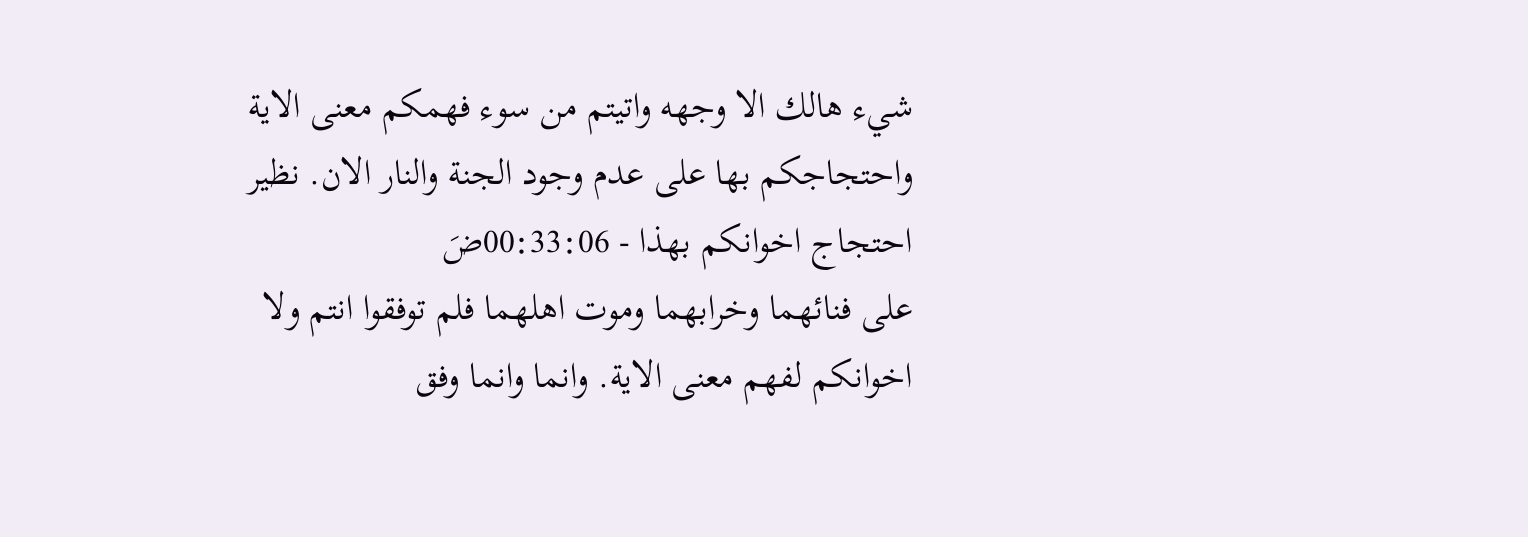شيء هالك الا وجهه واتيتم من سوء فهمكم معنى الاية واحتجاجكم بها على عدم وجود الجنة والنار الان. نظير احتجاج اخوانكم بهذا - 00:33:06ضَ
على فنائهما وخرابهما وموت اهلهما فلم توفقوا انتم ولا اخوانكم لفهم معنى الاية. وانما وانما وفق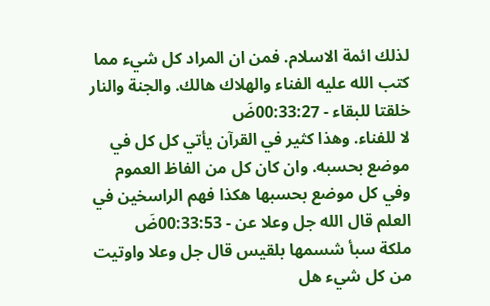لذلك ائمة الاسلام. فمن ان المراد كل شيء مما كتب الله عليه الفناء والهلاك هالك. والجنة والنار خلقتا للبقاء - 00:33:27ضَ
لا للفناء. وهذا كثير في القرآن يأتي كل كل في موضع بحسبه. وان كان كل من الفاظ العموم وفي كل موضع بحسبها هكذا فهم الراسخين في العلم قال الله جل وعلا عن - 00:33:53ضَ
ملكة سبأ شسمها بلقيس قال جل وعلا واوتيت من كل شيء هل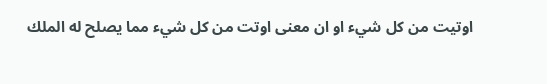اوتيت من كل شيء او ان معنى اوتت من كل شيء مما يصلح له الملك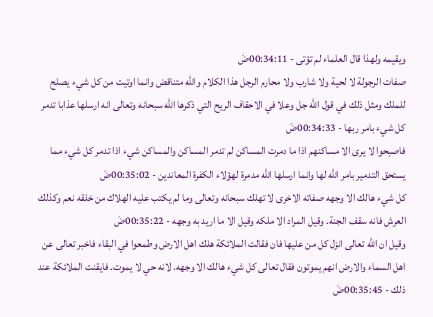ويقيمه ولهذا قال العلماء لم تؤتى - 00:34:11ضَ
صفات الرجولة لا لحية ولا شارب ولا محارم الرجل هذا الكلام والله متناقض وانما اوتيت من كل شيء يصلح للملك ومثل ذلك في قول الله جل وعلا في الاحقاف الريح التي ذكرها الله سبحانه وتعالى انه ارسلها عذابا تدمر كل شيء بامر ربها - 00:34:33ضَ
فاصبحوا لا يرى الا مساكنهم اذا ما دمرت المساكن لم تدمر المساكن والمساكن شيء اذا تدمر كل شيء مما يستحق التدمير بامر الله لها وانما ارسلها الله مدمرة لهؤلاء الكفرة المعاندين - 00:35:02ضَ
كل شيء هالك الا وجهه صفاته الاخرى لا تهلك سبحانه وتعالى وما لم يكتب عليه الهلاك من خلقه نعم وكذلك العرش فانه سقف الجنة. وقيل المراد الا ملكه وقيل الا ما اريد به وجهه - 00:35:22ضَ
وقيل ان الله تعالى انزل كل من عليها فان فقالت الملائكة هلك اهل الارض وطمعوا في البقاء فاخبر تعالى عن اهل السماء والارض انهم يموتون فقال تعالى كل شيء هالك الا وجهه. لانه حي لا يموت. فايقنت الملائكة عند ذلك - 00:35:45ضَ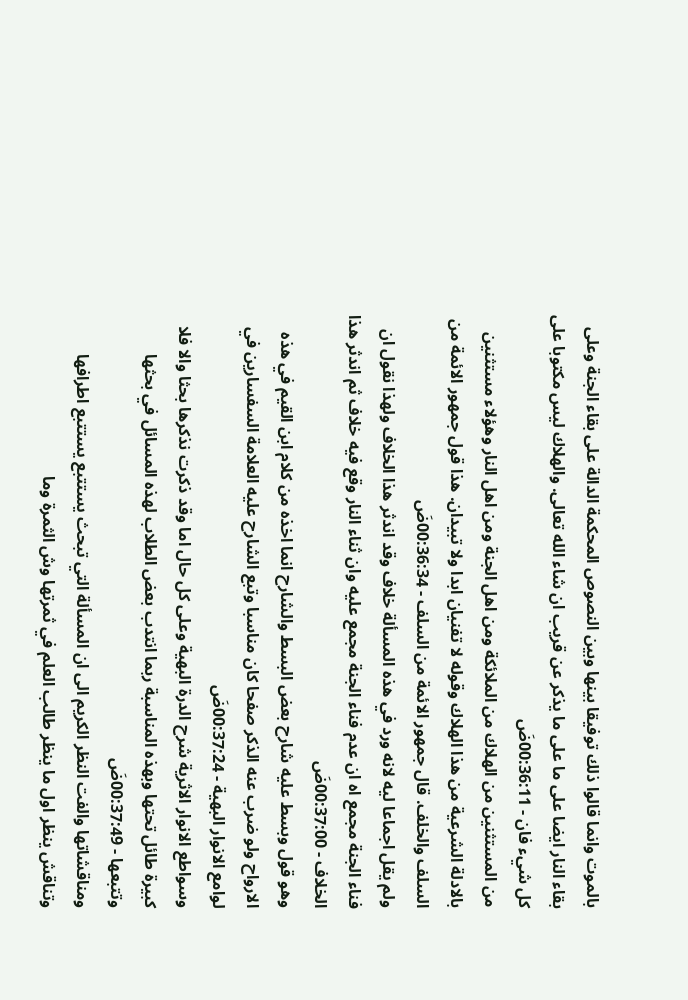بالموت وانما قالوا ذلك توفيقا بينها وبين النصوص المحكمة الدالة على بقاء الجنة وعلى بقاء النار ايضا على ما على ما يذكر عن قريب ان شاء الله تعالى. والهلاك ليس مكتوبا على كل شيء فان - 00:36:11ضَ
من المستثنين من الهلاك من الملائكة ومن اهل الجنة ومن اهل النار وهؤلاء مستثنين بالادلة الشرعية من هذا الهلاك وقوله لا تفنيان ابدا ولا تبيدان. هذا قول جمهور الائمة من السلف والخلف. قال جمهور الائمة من السلف - 00:36:34ضَ
ولم يقل اجماعا ليه لانه ورد في هذه المسألة خلاف وقد اندثر هذا الخلاف ولهذا نقول ان فناء الجنة مجمع اه ان عدم فناء الجنة مجمع عليه وان ثناء النار وقع فيه خلاف ثم اندثر هذا الخلاف - 00:37:00ضَ
وهو قول وبسط عليه شارح بعض البسط والشارح انما اخذه من كلام ابن القيم في هذه الارواح ولو ضرب عنه الذكر صفحا كان مناسبا وتبع الشارح عليه العلامة السفسارين في لوامع الانوار البهية - 00:37:24ضَ
وسواطع الانوار الاثرية شرح الدرة البهية وعلى كل حال اما وقد ذكرت نذكرها بحثا والا فلا كبيرة طائل تحتها وبهذه المناسبة ربما انتدب بعض الطلاب لهذه المسائل في بحثها وتتبعها - 00:37:49ضَ
ومناقشاتها والفت النظر الكريم الى ان المسألة التي تبحث يستتبع يستتبع اطرافها وتناقش ينظر اول ما ينظر طالب العلم في ثمرتها وش الثمرة وما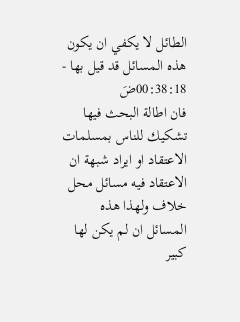الطائل لا يكفي ان يكون هذه المسائل قد قيل بها - 00:38:18ضَ
فان اطالة البحث فيها تشكيك للناس بمسلمات الاعتقاد او ايراد شبهة ان الاعتقاد فيه مسائل محل خلاف ولهذا هذه المسائل ان لم يكن لها كبير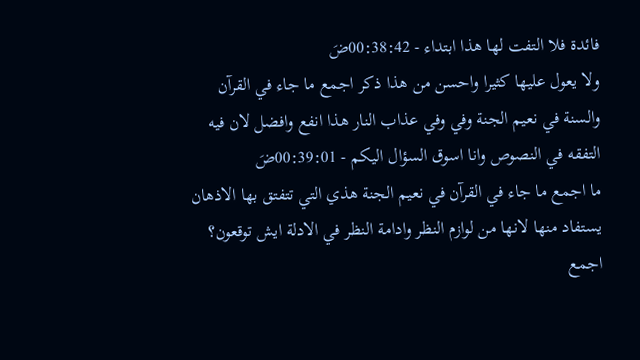فائدة فلا التفت لها هذا ابتداء - 00:38:42ضَ
ولا يعول عليها كثيرا واحسن من هذا ذكر اجمع ما جاء في القرآن والسنة في نعيم الجنة وفي وفي عذاب النار هذا انفع وافضل لان فيه التفقه في النصوص وانا اسوق السؤال اليكم - 00:39:01ضَ
ما اجمع ما جاء في القرآن في نعيم الجنة هذي التي تتفتق بها الاذهان يستفاد منها لانها من لوازم النظر وادامة النظر في الادلة ايش توقعون؟ اجمع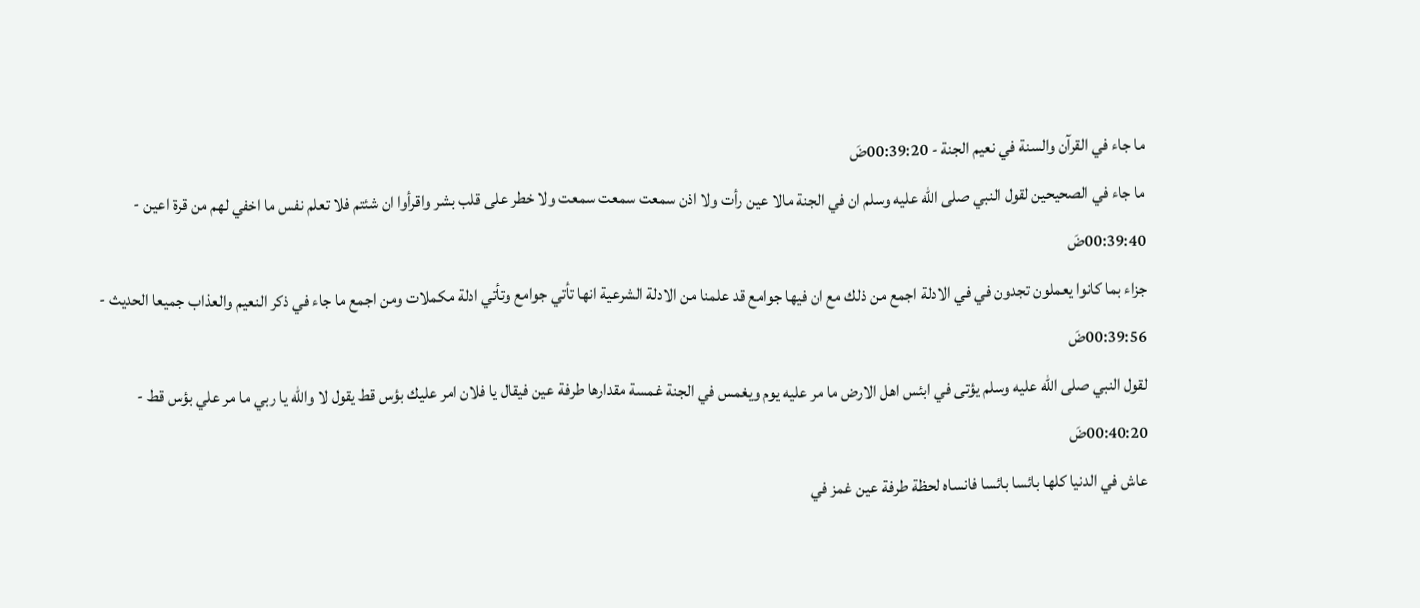ما جاء في القرآن والسنة في نعيم الجنة - 00:39:20ضَ
ما جاء في الصحيحين لقول النبي صلى الله عليه وسلم ان في الجنة مالا عين رأت ولا اذن سمعت سمعت سمعت ولا خطر على قلب بشر واقرأوا ان شئتم فلا تعلم نفس ما اخفي لهم من قرة اعين - 00:39:40ضَ
جزاء بما كانوا يعملون تجدون في في الادلة اجمع من ذلك مع ان فيها جوامع قد علمنا من الادلة الشرعية انها تأتي جوامع وتأتي ادلة مكملات ومن اجمع ما جاء في ذكر النعيم والعذاب جميعا الحديث - 00:39:56ضَ
لقول النبي صلى الله عليه وسلم يؤتى في ابئس اهل الارض ما مر عليه يوم ويغمس في الجنة غمسة مقدارها طرفة عين فيقال يا فلان امر عليك بؤس قط يقول لا والله يا ربي ما مر علي بؤس قط - 00:40:20ضَ
عاش في الدنيا كلها بائسا بائسا فانساه لحظة طرفة عين غمز في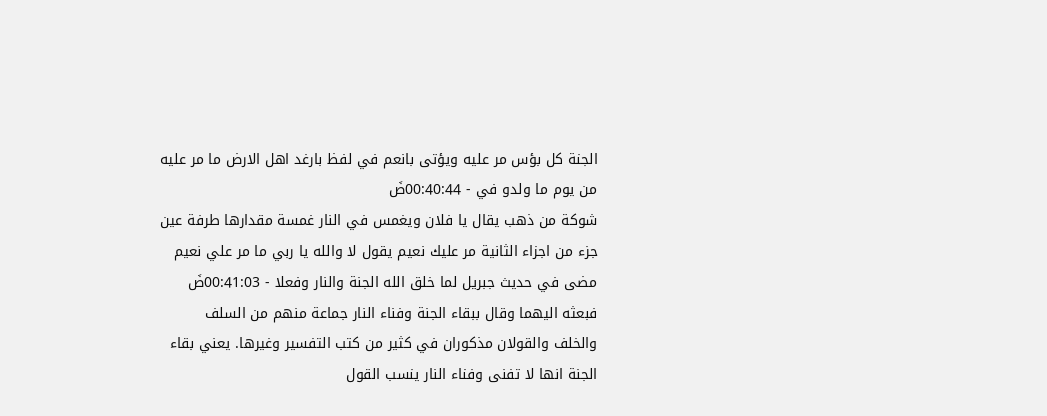الجنة كل بؤس مر عليه ويؤتى بانعم في لفظ بارغد اهل الارض ما مر عليه من يوم ما ولدو في - 00:40:44ضَ
شوكة من ذهب يقال يا فلان ويغمس في النار غمسة مقدارها طرفة عين جزء من اجزاء الثانية مر عليك نعيم يقول لا والله يا ربي ما مر علي نعيم مضى في حديث جبريل لما خلق الله الجنة والنار وفعلا - 00:41:03ضَ
فبعثه اليهما وقال ببقاء الجنة وفناء النار جماعة منهم من السلف والخلف والقولان مذكوران في كثير من كتب التفسير وغيرها. يعني بقاء الجنة انها لا تفنى وفناء النار ينسب القول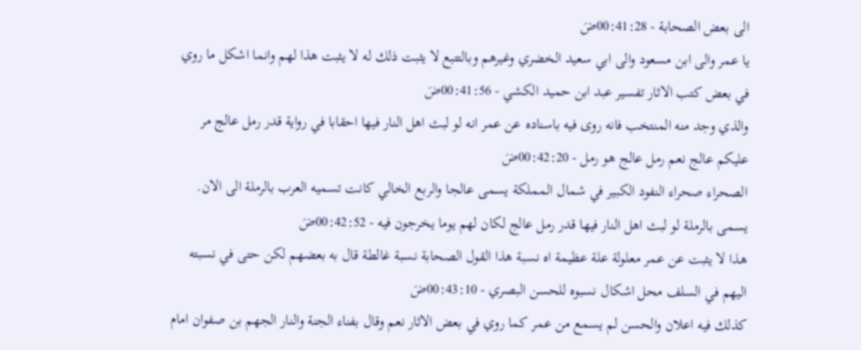الى بعض الصحابة - 00:41:28ضَ
يا عمر والى ابن مسعود والى ابي سعيد الخضري وغيرهم وبالتتبع لا يثبت ذلك له لا يثبت هذا لهم وانما اشكل ما روي في بعض كتب الاثار تفسير عبد ابن حميد الكشي - 00:41:56ضَ
والذي وجد منه المنتخب فانه روى فيه باسناده عن عمر انه لو لبث اهل النار فيها احقابا في رواية قدر رمل عالج مر عليكم عالج نعم رمل عالج هو رمل - 00:42:20ضَ
الصحراء صحراء النفود الكبير في شمال المملكة يسمى عالجا والربع الخالي كانت تسميه العرب بالرملة الى الان. يسمى بالرملة لو لبث اهل النار فيها قدر رمل عالج لكان لهم يوما يخرجون فيه - 00:42:52ضَ
هذا لا يثبت عن عمر معلولة علة عظيمة اه نسبة هذا القول الصحابة نسبة غالطة قال به بعضهم لكن حتى في نسبته اليهم في السلف محل اشكال نسبوه للحسن البصري - 00:43:10ضَ
كذلك فيه اعلان والحسن لم يسمع من عمر كما روي في بعض الاثار نعم وقال بفناء الجنة والنار الجهم بن صفوان امام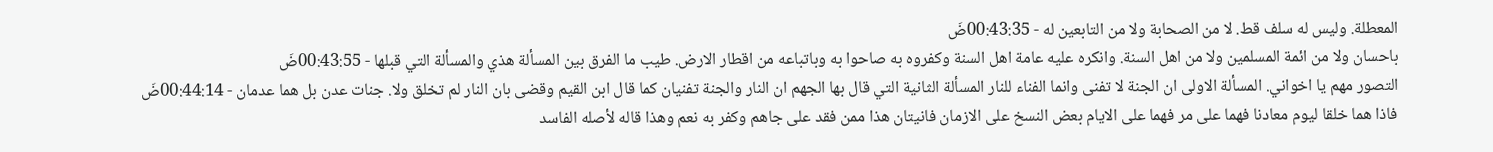المعطلة. وليس له سلف قط. لا من الصحابة ولا من التابعين له - 00:43:35ضَ
باحسان ولا من ائمة المسلمين ولا من اهل السنة. وانكره عليه عامة اهل السنة وكفروه به صاحوا به وباتباعه من اقطار الارض. طيب ما الفرق بين المسألة هذي والمسألة التي قبلها - 00:43:55ضَ
التصور مهم يا اخواني. المسألة الاولى ان الجنة لا تفنى وانما الفناء للنار المسألة الثانية التي قال بها الجهم ان النار والجنة تفنيان كما قال ابن القيم وقضى بان النار لم تخلق ولا. جنات عدن بل هما عدمان - 00:44:14ضَ
فاذا هما خلقا ليوم معادنا فهما على مر فهما على الايام بعض النسخ على الازمان فانيتان هذا ممن فقد على جاهم وكفر به نعم وهذا قاله لأصله الفاسد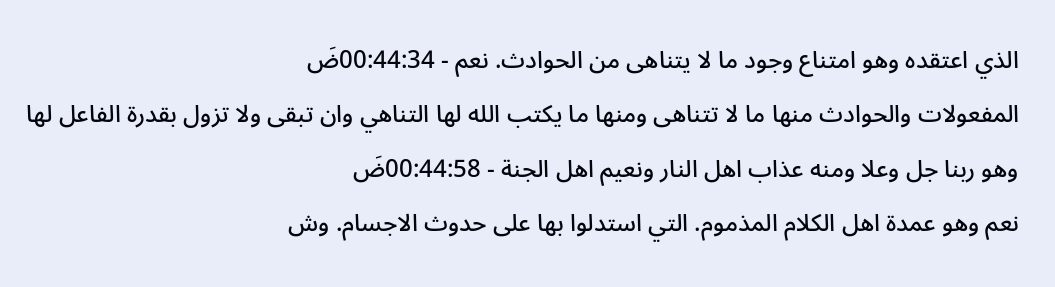الذي اعتقده وهو امتناع وجود ما لا يتناهى من الحوادث. نعم - 00:44:34ضَ
المفعولات والحوادث منها ما لا تتناهى ومنها ما يكتب الله لها التناهي وان تبقى ولا تزول بقدرة الفاعل لها وهو ربنا جل وعلا ومنه عذاب اهل النار ونعيم اهل الجنة - 00:44:58ضَ
نعم وهو عمدة اهل الكلام المذموم. التي استدلوا بها على حدوث الاجسام. وش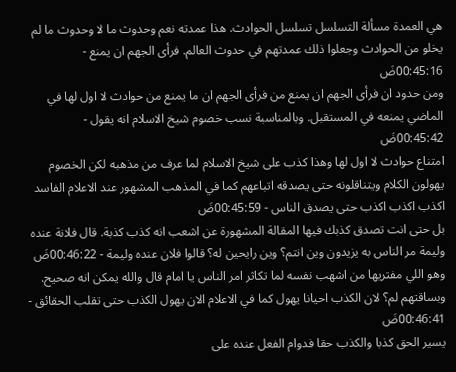هي العمدة مسألة التسلسل تسلسل الحوادث. هذا عمدته نعم وحدوث ما لا وحدوث ما لم يخلو من الحوادث وجعلوا ذلك عمدتهم في حدوث العالم. فرأى الجهم ان يمنع - 00:45:16ضَ
ومن حدود ان فرأى الجهم ان يمنع من فرأى الجهم ان ما يمنع من حوادث لا اول لها في الماضي يمنعه في المستقبل. وبالمناسبة نسب خصوم شيخ الاسلام انه يقول - 00:45:42ضَ
امتناع حوادث لا اول لها وهذا كذب على شيخ الاسلام لما عرف من مذهبه لكن الخصوم يهولون الكلام ويتناقلونه حتى يصدقه اتباعهم كما في المذهب المشهور عند الاعلام الفاسد اكذب اكذب اكذب حتى يصدق الناس - 00:45:59ضَ
بل حتى انت تصدق كذبك فيها المقالة المشهورة عن اشعب انه كذب كذبة. قال فلانة عنده وليمة مر الناس به يزيدون وين انتم؟ وين رايحين له؟ قالوا فلان عنده وليمة - 00:46:22ضَ
وهو اللي مفتريها من اشهب نفسه لما تكاثر امر الناس يا امام قال والله يمكن انه صحيح. وبساقتهم لم؟ لان الكذب احيانا يهول كما في الاعلام الان يهول الكذب حتى تقلب الحقائق - 00:46:41ضَ
يسير الحق كذبا والكذب حقا فدوام الفعل عنده على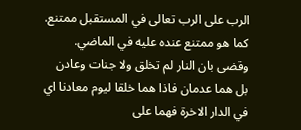الرب على الرب تعالى في المستقبل ممتنع. كما هو ممتنع عنده عليه في الماضي. وقضى بان النار لم تخلق ولا جنات وعادن بل هما عدمان فاذا هما خلقا ليوم معادنا اي في الدار الاخرة فهما على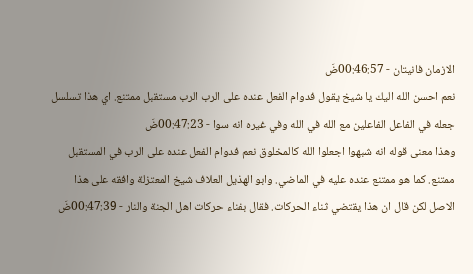الازمان فانيتان - 00:46:57ضَ
نعم احسن الله اليك يا شيخ يقول فدوام الفعل عنده على الرب الرب مستقبل ممتنع. اي هذا تسلسل جعله في الفاعل الفاعلين مع الله في الله وفي غيره انه سوا - 00:47:23ضَ
وهذا معنى قوله انه شبهوا اجعلوا الله كالمخلوق نعم فدوام الفعل عنده على الرب في المستقبل ممتنع. كما هو ممتنع عنده عليه في الماضي. وابو الهذيل العلاف شيخ المعتزلة وافقه على هذا الاصل لكن قال ان هذا يقتضي ثناء الحركات. فقال بفناء حركات اهل الجنة والنار - 00:47:39ضَ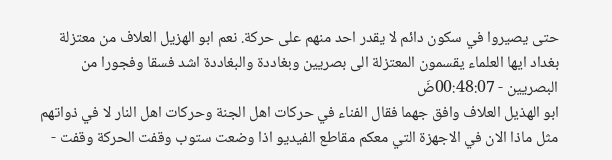حتى يصيروا في سكون دائم لا يقدر احد منهم على حركة. نعم ابو الهزيل العلاف من معتزلة بغداد ايها العلماء يقسمون المعتزلة الى بصريين وبغاددة والبغاددة اشد فسقا وفجورا من البصريين - 00:48:07ضَ
ابو الهذيل العلاف وافق جهما فقال الفناء في حركات اهل الجنة وحركات اهل النار لا في ذواتهم مثل ماذا الان في الاجهزة التي معكم مقاطع الفيديو اذا وضعت ستوب وقفت الحركة وقفت -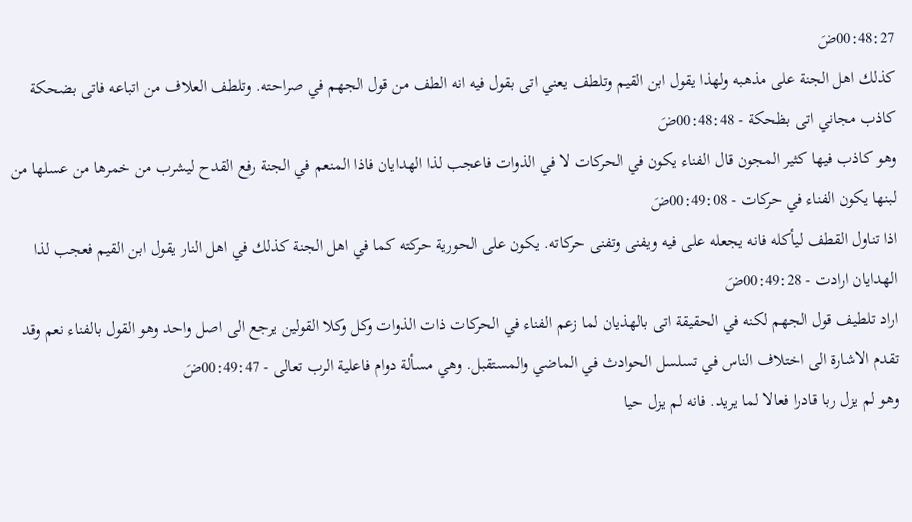00:48:27ضَ
كذلك اهل الجنة على مذهبه ولهذا يقول ابن القيم وتلطف يعني اتى بقول فيه انه الطف من قول الجهم في صراحته. وتلطف العلاف من اتباعه فاتى بضحكة كاذب مجاني اتى بظحكة - 00:48:48ضَ
وهو كاذب فيها كثير المجون قال الفناء يكون في الحركات لا في الذوات فاعجب لذا الهدايان فاذا المنعم في الجنة رفع القدح ليشرب من خمرها من عسلها من لبنها يكون الفناء في حركات - 00:49:08ضَ
اذا تناول القطف ليأكله فانه يجعله على فيه ويفنى وتفنى حركاته. يكون على الحورية حركته كما في اهل الجنة كذلك في اهل النار يقول ابن القيم فعجب لذا الهدايان ارادت - 00:49:28ضَ
اراد تلطيف قول الجهم لكنه في الحقيقة اتى بالهذيان لما زعم الفناء في الحركات ذات الذوات وكل وكلا القولين يرجع الى اصل واحد وهو القول بالفناء نعم وقد تقدم الاشارة الى اختلاف الناس في تسلسل الحوادث في الماضي والمستقبل. وهي مسألة دوام فاعلية الرب تعالى - 00:49:47ضَ
وهو لم يزل ربا قادرا فعالا لما يريد. فانه لم يزل حيا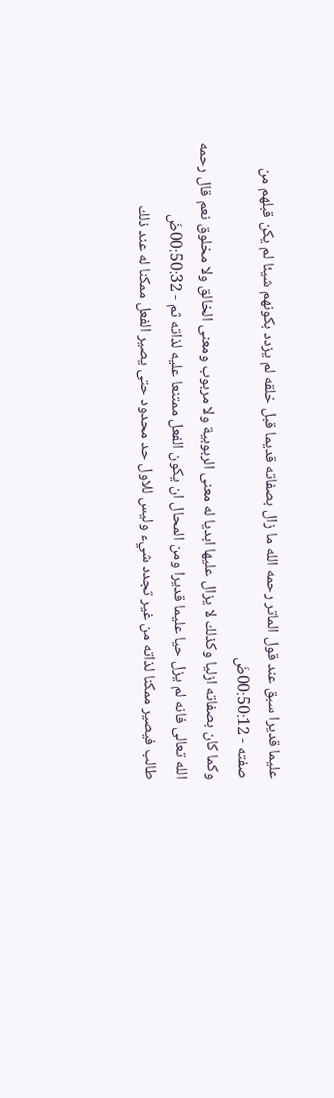عليما قديرا سبق عند قول الماتر رحمه الله ما زال بصفاته قديما قبل خلقه لم يزدد بكونهم شيئا لم يكن قبلهم من صفته - 00:50:12ضَ
وكما كان بصفاته ازليا وكذلك لا يزال عليها ابديا له معنى الربوبية ولا مربوب ومعنى الخالق ولا مخلوق نعم قال رحمه الله تعالى فانه لم يزل حيا عليما قديرا ومن المحال ان يكون الفعل ممتنعا عليه لذاته ثم - 00:50:32ضَ
طالب فيصير ممكنا لذاته من غير تجدد شيء وليس للاول حد محدود حتى يصير الفعل ممكنا له عند ذلك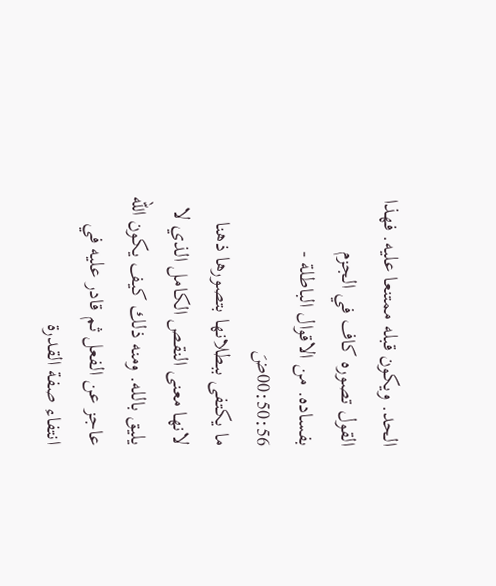الحد. ويكون قبله ممتنعا عليه. فهذا القول تصوره كاف في الجزم بفساده. من الاقوال الباطلة - 00:50:56ضَ
ما يكتفى ببطلانها بتصورها ذهنا لانها معنى النقص الكامل الذي لا يليق بالله. ومنه ذلك كيف يكون الله عاجز عن الفعل ثم قادر عليه في انتفاء صفة القدرة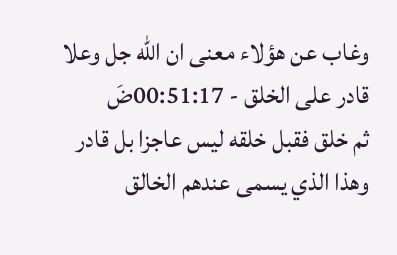وغاب عن هؤلاء معنى ان الله جل وعلا قادر على الخلق - 00:51:17ضَ
ثم خلق فقبل خلقه ليس عاجزا بل قادر وهذا الذي يسمى عندهم الخالق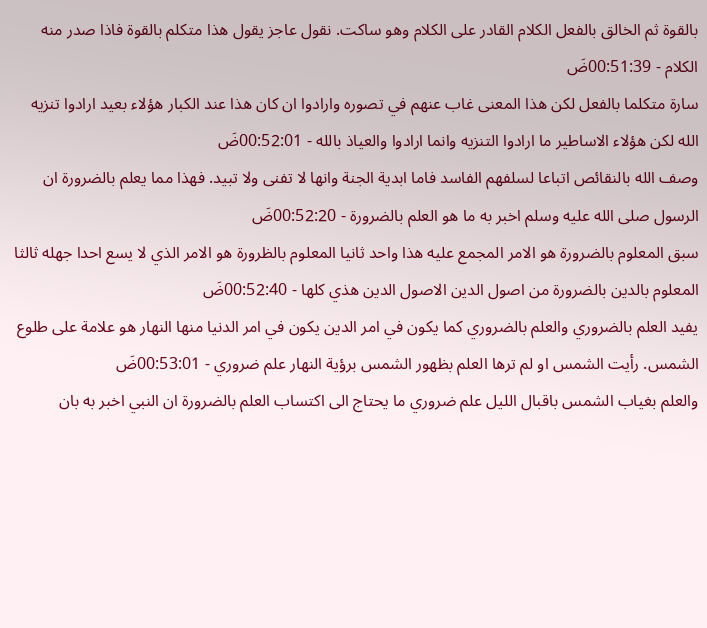بالقوة ثم الخالق بالفعل الكلام القادر على الكلام وهو ساكت. نقول عاجز يقول هذا متكلم بالقوة فاذا صدر منه الكلام - 00:51:39ضَ
سارة متكلما بالفعل لكن هذا المعنى غاب عنهم في تصوره وارادوا ان كان هذا عند الكبار هؤلاء بعيد ارادوا تنزيه الله لكن هؤلاء الاساطير ما ارادوا التنزيه وانما ارادوا والعياذ بالله - 00:52:01ضَ
وصف الله بالنقائص اتباعا لسلفهم الفاسد فاما ابدية الجنة وانها لا تفنى ولا تبيد. فهذا مما يعلم بالضرورة ان الرسول صلى الله عليه وسلم اخبر به ما هو العلم بالضرورة - 00:52:20ضَ
سبق المعلوم بالضرورة هو الامر المجمع عليه هذا واحد ثانيا المعلوم بالظرورة هو الامر الذي لا يسع احدا جهله ثالثا المعلوم بالدين بالضرورة من اصول الدين الاصول الدين هذي كلها - 00:52:40ضَ
يفيد العلم بالضروري والعلم بالضروري كما يكون في امر الدين يكون في امر الدنيا منها النهار هو علامة على طلوع الشمس. رأيت الشمس او لم ترها العلم بظهور الشمس برؤية النهار علم ضروري - 00:53:01ضَ
والعلم بغياب الشمس باقبال الليل علم ضروري ما يحتاج الى اكتساب العلم بالضرورة ان النبي اخبر به بان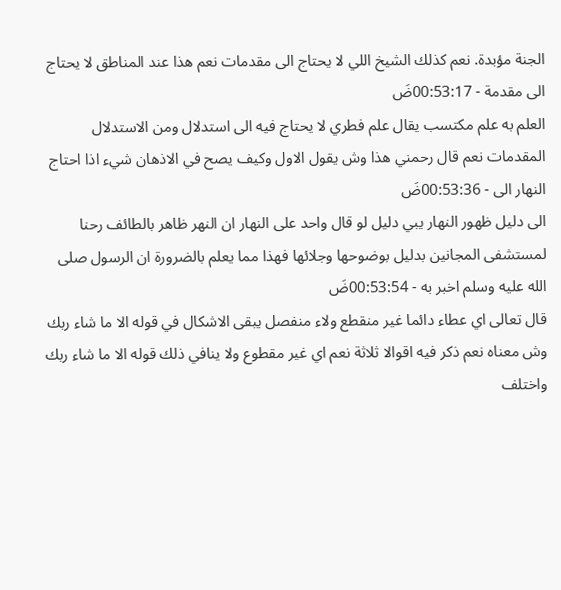الجنة مؤبدة. نعم كذلك الشيخ اللي لا يحتاج الى مقدمات نعم هذا عند المناطق لا يحتاج الى مقدمة - 00:53:17ضَ
العلم به علم مكتسب يقال علم فطري لا يحتاج فيه الى استدلال ومن الاستدلال المقدمات نعم قال رحمني هذا وش يقول الاول وكيف يصح في الاذهان شيء اذا احتاج النهار الى - 00:53:36ضَ
الى دليل ظهور النهار يبي دليل لو قال واحد على النهار ان النهر ظاهر بالطائف رحنا لمستشفى المجانين بدليل بوضوحها وجلائها فهذا مما يعلم بالضرورة ان الرسول صلى الله عليه وسلم اخبر به - 00:53:54ضَ
قال تعالى اي عطاء دائما غير منقطع ولاء منفصل يبقى الاشكال في قوله الا ما شاء ربك وش معناه نعم ذكر فيه اقوالا ثلاثة نعم اي غير مقطوع ولا ينافي ذلك قوله الا ما شاء ربك واختلف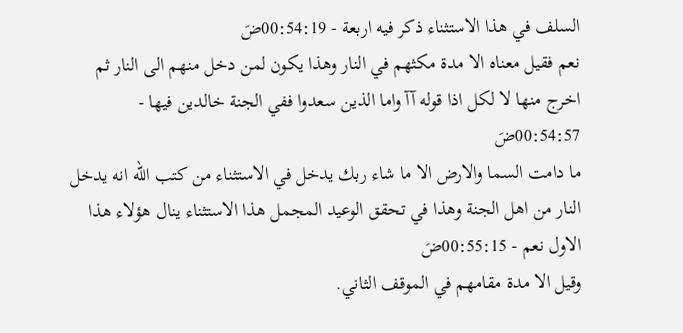السلف في هذا الاستثناء ذكر فيه اربعة - 00:54:19ضَ
نعم فقيل معناه الا مدة مكثهم في النار وهذا يكون لمن دخل منهم الى النار ثم اخرج منها لا لكل اذا قوله آآ واما الذين سعدوا ففي الجنة خالدين فيها - 00:54:57ضَ
ما دامت السما والارض الا ما شاء ربك يدخل في الاستثناء من كتب الله انه يدخل النار من اهل الجنة وهذا في تحقق الوعيد المجمل هذا الاستثناء ينال هؤلاء هذا الاول نعم - 00:55:15ضَ
وقيل الا مدة مقامهم في الموقف الثاني.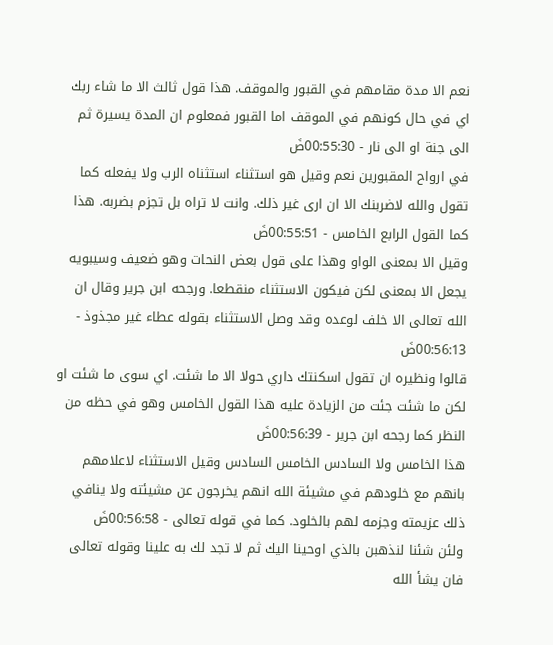نعم الا مدة مقامهم في القبور والموقف. هذا قول ثالث الا ما شاء ربك اي في حال كونهم في الموقف اما القبور فمعلوم ان المدة يسيرة ثم الى جنة او الى نار - 00:55:30ضَ
في ارواح المقبورين نعم وقيل هو استثناء استثناه الرب ولا يفعله كما تقول والله لاضربنك الا ان ارى غير ذلك. وانت لا تراه بل تجزم بضربه. هذا كما القول الرابع الخامس - 00:55:51ضَ
وقيل الا بمعنى الواو وهذا على قول بعض النحات وهو ضعيف وسيبويه يجعل الا بمعنى لكن فيكون الاستثناء منقطعا. ورجحه ابن جرير وقال ان الله تعالى الا خلف لوعده وقد وصل الاستثناء بقوله عطاء غير مجذوذ - 00:56:13ضَ
قالوا ونظيره ان تقول اسكنتك داري حولا الا ما شئت. اي سوى ما شئت او لكن ما شئت جئت من الزيادة عليه هذا القول الخامس وهو في حظه من النظر كما رجحه ابن جرير - 00:56:39ضَ
هذا الخامس ولا السادس الخامس السادس وقيل الاستثناء لاعلامهم بانهم مع خلودهم في مشيئة الله انهم يخرجون عن مشيئته ولا ينافي ذلك عزيمته وجزمه لهم بالخلود. كما في قوله تعالى - 00:56:58ضَ
ولئن شئنا لنذهبن بالذي اوحينا اليك ثم لا تجد لك به علينا وقوله تعالى فان يشأ الله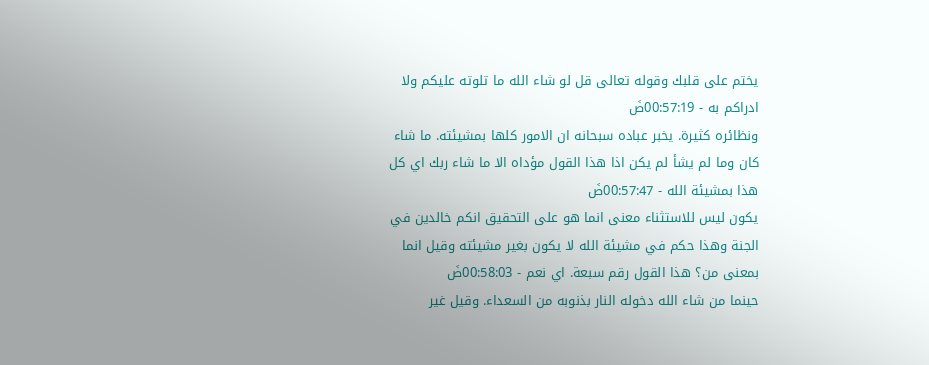يختم على قلبك وقوله تعالى قل لو شاء الله ما تلوته عليكم ولا ادراكم به - 00:57:19ضَ
ونظائره كثيرة. يخبر عباده سبحانه ان الامور كلها بمشيئته. ما شاء كان وما لم يشأ لم يكن اذا هذا القول مؤداه الا ما شاء ربك اي كل هذا بمشيئة الله - 00:57:47ضَ
يكون ليس للاستثناء معنى انما هو على التحقيق انكم خالدين في الجنة وهذا حكم في مشيئة الله لا يكون بغير مشيئته وقيل انما بمعنى من؟ هذا القول رقم سبعة. اي نعم - 00:58:03ضَ
حينما من شاء الله دخوله النار بذنوبه من السعداء. وقيل غير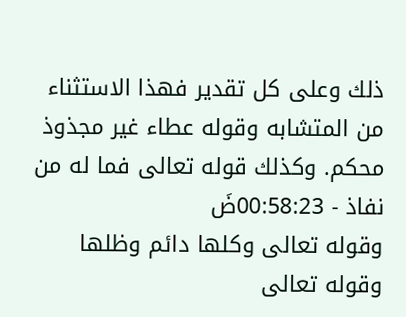ذلك وعلى كل تقدير فهذا الاستثناء من المتشابه وقوله عطاء غير مجذوذ محكم. وكذلك قوله تعالى فما له من نفاذ - 00:58:23ضَ
وقوله تعالى وكلها دائم وظلها وقوله تعالى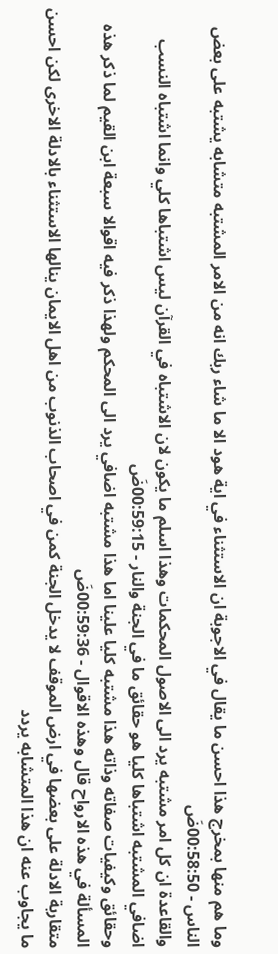وما هم منها بمخرج هذا احسن ما يقال في الاجوبة ان الاستثناء في اية هود الا ما شاء ربك انه من الامر المشتبه متشابه يشتبه على بعض الناس - 00:58:50ضَ
والقاعدة ان كل امر مشتبه يرد الى الاصول المحكمات وهذا اسلم ما يكون لان الاشتباه في القرآن ليس اشتباها كلي وانما اشتباه النسب اضافي المشتبه اشتباها كليا هو حقائق ما في الجنة والنار - 00:59:15ضَ
وحقائق وكيفيات صفاته وذاته هذا مشتبه كليا علينا اما هذا مشتبه اضافي يرد الى المحكم ولهذا ذكر فيه اقوالا سبعة ابن القيم لما ذكر هذه المسألة في هذه الارواح قال وهذه الاقوال - 00:59:36ضَ
متقاربة الادلة على بعضها في ارض الموقف لا يدخل الجنة كمن في اصحاب الذنوب من اهل الايمان ينالها الاستثناء بالادلة الاخرى لكن احسن ما يجاوب عنه ان هذا المتشابه يردد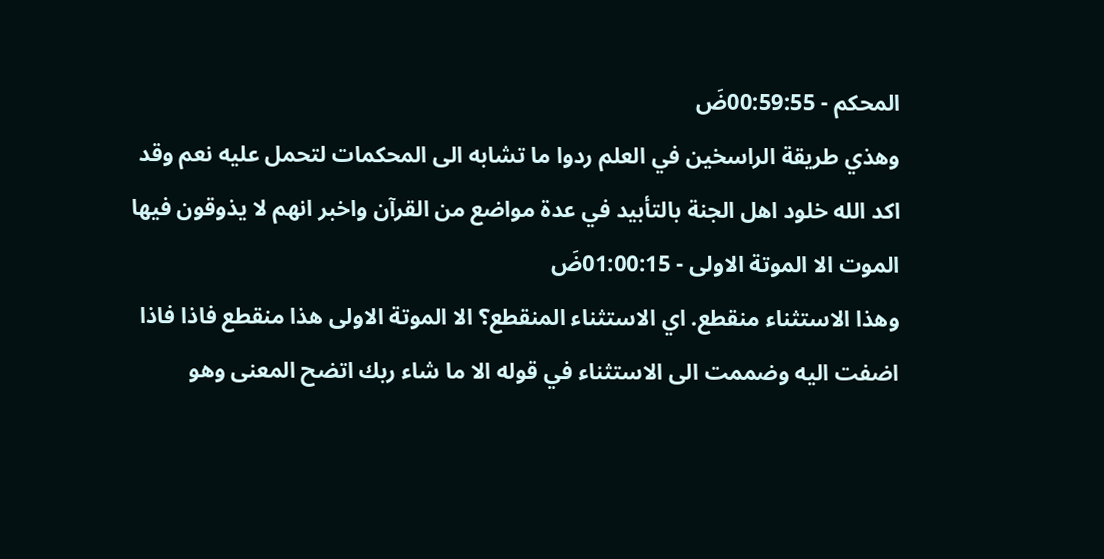المحكم - 00:59:55ضَ
وهذي طريقة الراسخين في العلم ردوا ما تشابه الى المحكمات لتحمل عليه نعم وقد اكد الله خلود اهل الجنة بالتأبيد في عدة مواضع من القرآن واخبر انهم لا يذوقون فيها الموت الا الموتة الاولى - 01:00:15ضَ
وهذا الاستثناء منقطع. اي الاستثناء المنقطع؟ الا الموتة الاولى هذا منقطع فاذا فاذا اضفت اليه وضممت الى الاستثناء في قوله الا ما شاء ربك اتضح المعنى وهو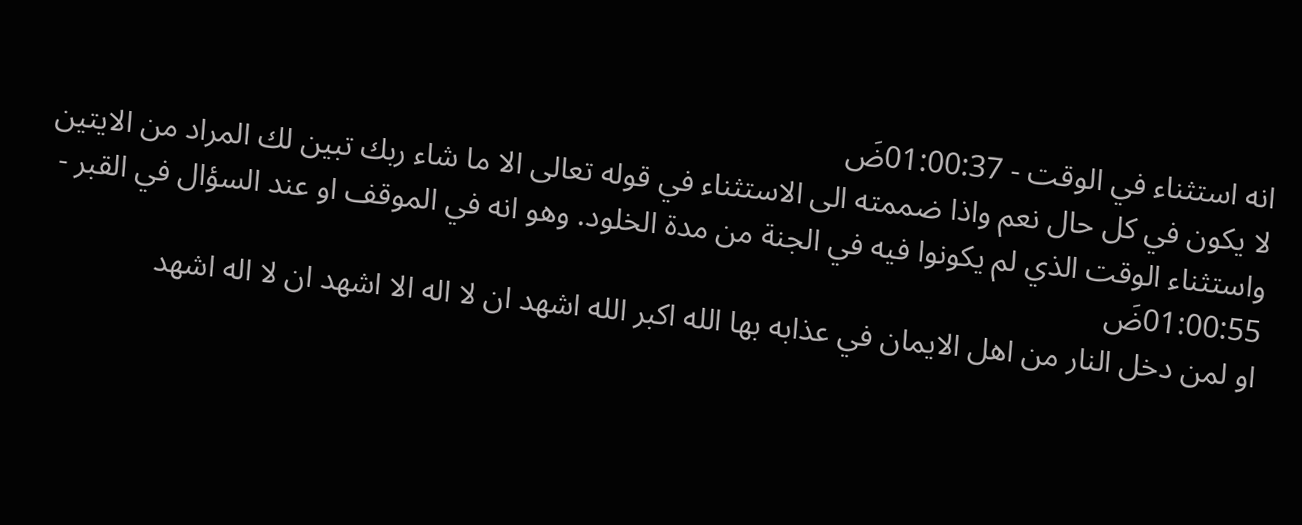انه استثناء في الوقت - 01:00:37ضَ
لا يكون في كل حال نعم واذا ضممته الى الاستثناء في قوله تعالى الا ما شاء ربك تبين لك المراد من الايتين واستثناء الوقت الذي لم يكونوا فيه في الجنة من مدة الخلود. وهو انه في الموقف او عند السؤال في القبر - 01:00:55ضَ
او لمن دخل النار من اهل الايمان في عذابه بها الله اكبر الله اشهد ان لا اله الا اشهد ان لا اله اشهد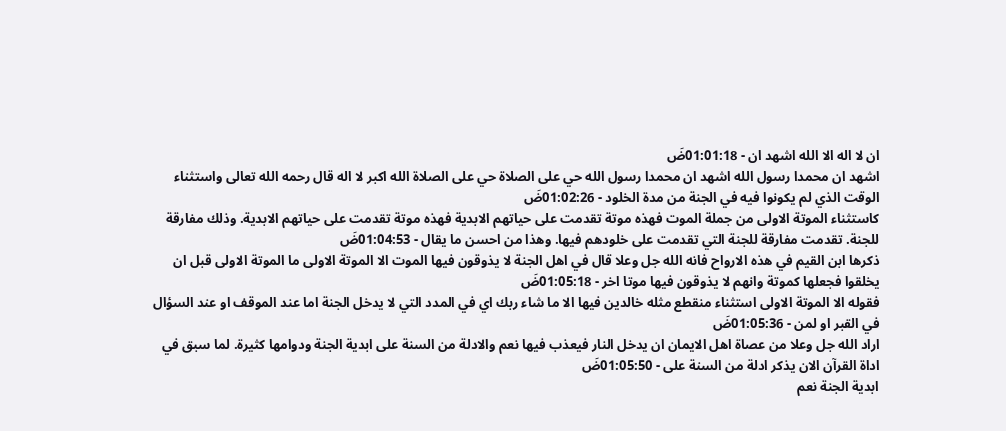ان لا اله الا الله اشهد ان - 01:01:18ضَ
اشهد ان محمدا رسول الله اشهد ان محمدا رسول الله حي على الصلاة حي على الصلاة الله اكبر لا اله قال رحمه الله تعالى واستثناء الوقت الذي لم يكونوا فيه في الجنة من مدة الخلود - 01:02:26ضَ
كاستثناء الموتة الاولى من جملة الموت فهذه موتة تقدمت على حياتهم الابدية فهذه موتة تقدمت على حياتهم الابدية. وذلك مفارقة للجنة. تقدمت مفارقة للجنة التي تقدمت على خلودهم فيها. وهذا من احسن ما يقال - 01:04:53ضَ
ذكرها ابن القيم في هذه الارواح فانه الله جل وعلا قال في اهل الجنة لا يذوقون فيها الموت الا الموتة الاولى ما الموتة الاولى قبل ان يخلقوا فجعلها كموتة وانهم لا يذوقون فيها موتا اخر - 01:05:18ضَ
فقوله الا الموتة الاولى استثناء منقطع مثله خالدين فيها الا ما شاء ربك اي في المدد التي لا يدخل الجنة اما عند الموقف او عند السؤال في القبر او لمن - 01:05:36ضَ
اراد الله جل وعلا من عصاة اهل الايمان ان يدخل النار فيعذب فيها نعم والادلة من السنة على ابدية الجنة ودوامها كثيرة. لما سبق في اداة القرآن الان يذكر ادلة من السنة على - 01:05:50ضَ
ابدية الجنة نعم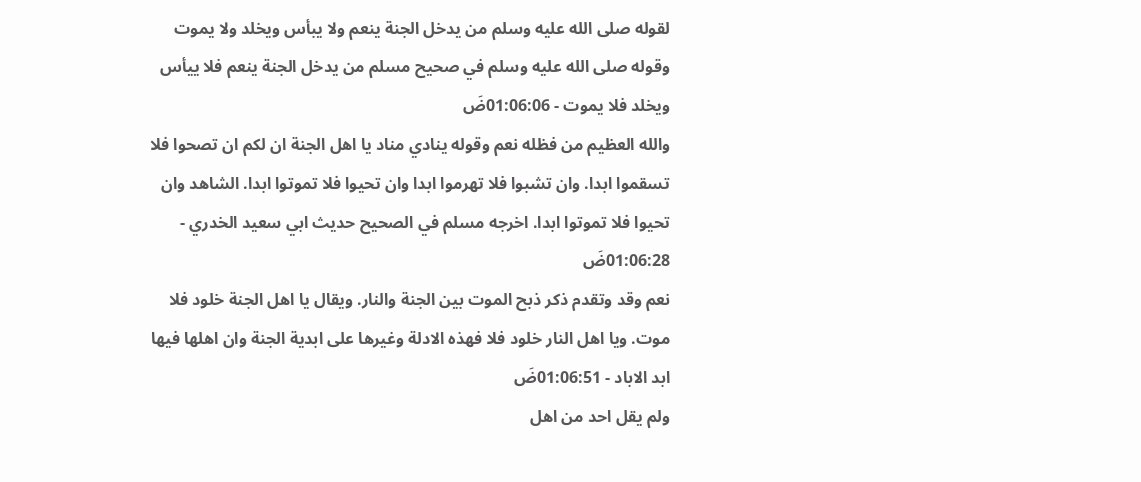لقوله صلى الله عليه وسلم من يدخل الجنة ينعم ولا يبأس ويخلد ولا يموت وقوله صلى الله عليه وسلم في صحيح مسلم من يدخل الجنة ينعم فلا ييأس ويخلد فلا يموت - 01:06:06ضَ
والله العظيم من فظله نعم وقوله ينادي مناد يا اهل الجنة ان لكم ان تصحوا فلا تسقموا ابدا. وان تشبوا فلا تهرموا ابدا وان تحيوا فلا تموتوا ابدا. الشاهد وان تحيوا فلا تموتوا ابدا. اخرجه مسلم في الصحيح حديث ابي سعيد الخدري - 01:06:28ضَ
نعم وقد وتقدم ذكر ذبح الموت بين الجنة والنار. ويقال يا اهل الجنة خلود فلا موت. ويا اهل النار خلود فلا فهذه الادلة وغيرها على ابدية الجنة وان اهلها فيها ابد الاباد - 01:06:51ضَ
ولم يقل احد من اهل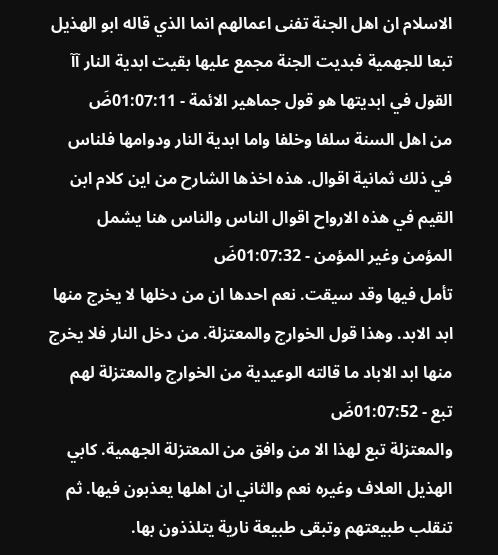الاسلام ان اهل الجنة تفنى اعمالهم انما الذي قاله ابو الهذيل تبعا للجهمية فبديت الجنة مجمع عليها بقيت ابدية النار آآ القول في ابديتها هو قول جماهير الائمة - 01:07:11ضَ
من اهل السنة سلفا وخلفا واما ابدية النار ودوامها فلناس في ذلك ثمانية اقوال. هذه اخذها الشارح من اين كلام ابن القيم في هذه الارواح اقوال الناس والناس هنا يشمل المؤمن وغير المؤمن - 01:07:32ضَ
تأمل فيها وقد سيقت. نعم احدها ان من دخلها لا يخرج منها ابد الابد. وهذا قول الخوارج والمعتزلة. من دخل النار فلا يخرج منها ابد الاباد ما قالته الوعيدية من الخوارج والمعتزلة لهم تبع - 01:07:52ضَ
والمعتزلة تبع لهذا الا من وافق من المعتزلة الجهمية. كابي الهذيل العلاف وغيره نعم والثاني ان اهلها يعذبون فيها. ثم تنقلب طبيعتهم وتبقى طبيعة نارية يتلذذون بها.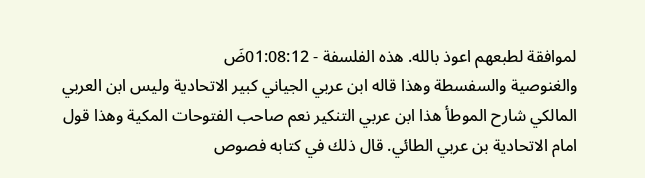لموافقة لطبعهم اعوذ بالله. هذه الفلسفة - 01:08:12ضَ
والغنوصية والسفسطة وهذا قاله ابن عربي الجياني كبير الاتحادية وليس ابن العربي المالكي شارح الموطأ هذا ابن عربي التنكير نعم صاحب الفتوحات المكية وهذا قول امام الاتحادية بن عربي الطائي. قال ذلك في كتابه فصوص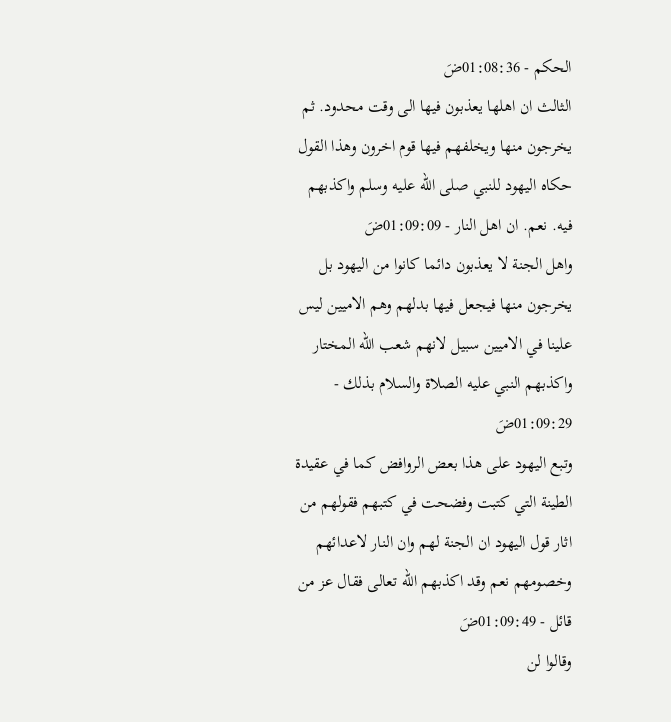الحكم - 01:08:36ضَ
الثالث ان اهلها يعذبون فيها الى وقت محدود. ثم يخرجون منها ويخلفهم فيها قوم اخرون وهذا القول حكاه اليهود للنبي صلى الله عليه وسلم واكذبهم فيه. نعم. ان اهل النار - 01:09:09ضَ
واهل الجنة لا يعذبون دائما كانوا من اليهود بل يخرجون منها فيجعل فيها بدلهم وهم الاميين ليس علينا في الاميين سبيل لانهم شعب الله المختار واكذبهم النبي عليه الصلاة والسلام بذلك - 01:09:29ضَ
وتبع اليهود على هذا بعض الروافض كما في عقيدة الطينة التي كتبت وفضحت في كتبهم فقولهم من اثار قول اليهود ان الجنة لهم وان النار لاعدائهم وخصومهم نعم وقد اكذبهم الله تعالى فقال عز من قائل - 01:09:49ضَ
وقالوا لن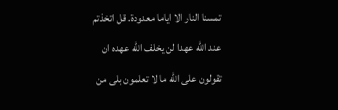تمسنا النار الا اياما معدودة. قل اتخذتم عند الله عهدا لن يخلف الله عهده ان تقولون على الله ما لا تعلمون بلى من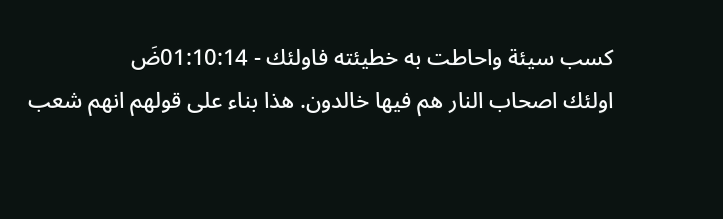كسب سيئة واحاطت به خطيئته فاولئك - 01:10:14ضَ
اولئك اصحاب النار هم فيها خالدون. هذا بناء على قولهم انهم شعب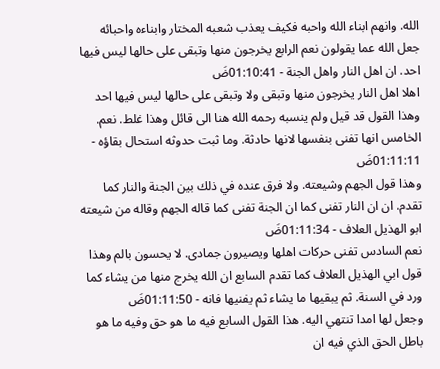الله. وانهم ابناء الله واحبه فكيف يعذب شعبه المختار وابناءه واحبائه جعل الله عما يقولون نعم الرابع يخرجون منها وتبقى على حالها ليس فيها احد. ان اهل النار واهل الجنة - 01:10:41ضَ
اهلا اهل النار يخرجون منها وتبقى ولا وتبقى على حالها ليس فيها احد وهذا القول قد قيل ولم ينسبه رحمه الله هنا الى قائل وهذا غلط. نعم. الخامس انها تفنى بنفسها لانها حادثة. وما ثبت حدوثه استحال بقاؤه - 01:11:11ضَ
وهذا قول الجهم وشيعته. ولا فرق عنده في ذلك بين الجنة والنار كما تقدم. ان ان النار تفنى كما ان الجنة تفنى كما قاله الجهم وقاله من شيعته ابو الهذيل العلاف - 01:11:34ضَ
نعم السادس تفنى حركات اهلها ويصيرون جمادى. لا يحسون بالم وهذا قول ابي الهذيل العلاف كما تقدم السابع ان الله يخرج منها من يشاء كما ورد في السنة. ثم يبقيها ما يشاء ثم يفنيها فانه - 01:11:50ضَ
وجعل لها امدا تنتهي اليه. هذا القول السابع فيه ما هو حق وفيه ما هو باطل الحق الذي فيه ان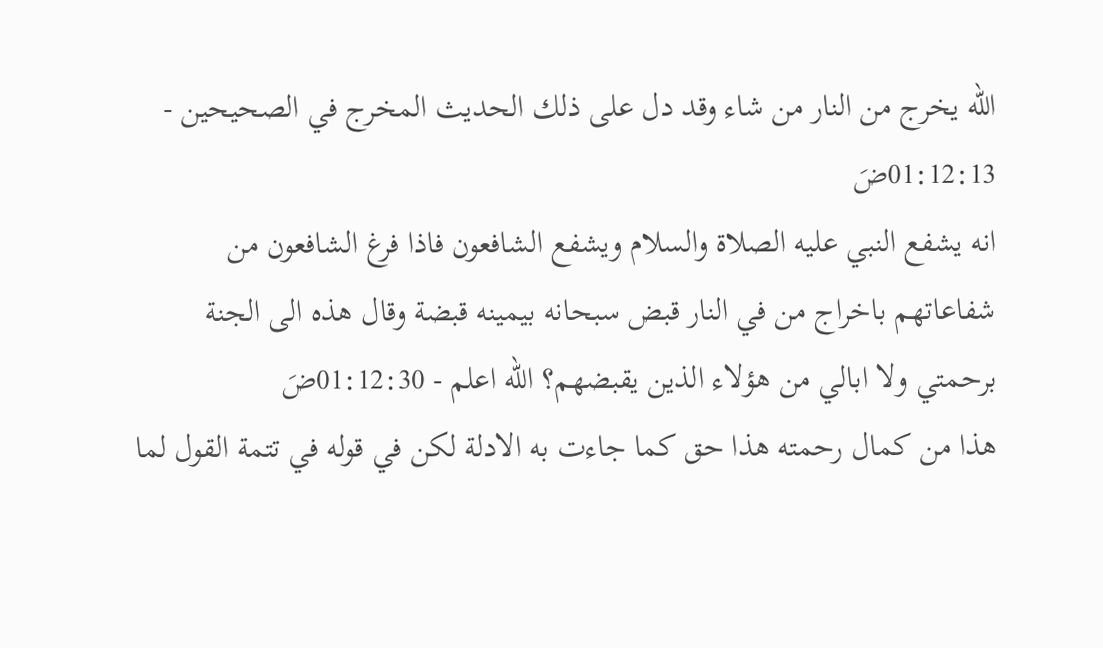الله يخرج من النار من شاء وقد دل على ذلك الحديث المخرج في الصحيحين - 01:12:13ضَ
انه يشفع النبي عليه الصلاة والسلام ويشفع الشافعون فاذا فرغ الشافعون من شفاعاتهم باخراج من في النار قبض سبحانه بيمينه قبضة وقال هذه الى الجنة برحمتي ولا ابالي من هؤلاء الذين يقبضهم؟ الله اعلم - 01:12:30ضَ
هذا من كمال رحمته هذا حق كما جاءت به الادلة لكن في قوله في تتمة القول لما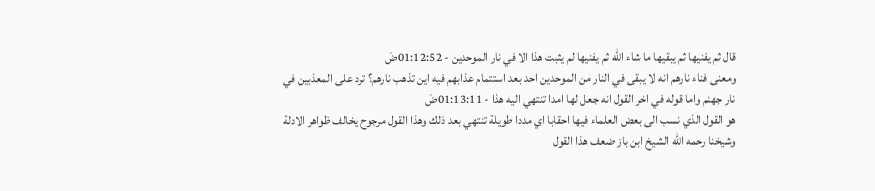قال ثم يفنيها ثم يبقيها ما شاء الله ثم يفنيها لم يثبت هذا الا في نار الموحدين - 01:12:52ضَ
ومعنى فناء نارهم انه لا يبقى في النار من الموحدين احد بعد استتمام عذابهم فيه اين تذهب نارهم؟ ترد على المعذبين في نار جهنم واما قوله في اخر القول انه جعل لها امدا تنتهي اليه هذا - 01:13:11ضَ
هو القول الذي نسب الى بعض العلماء فيها احقابا اي مددا طويلة تنتهي بعد ذلك وهذا القول مرجوح يخالف ظواهر الادلة وشيخنا رحمه الله الشيخ ابن باز ضعف هذا القول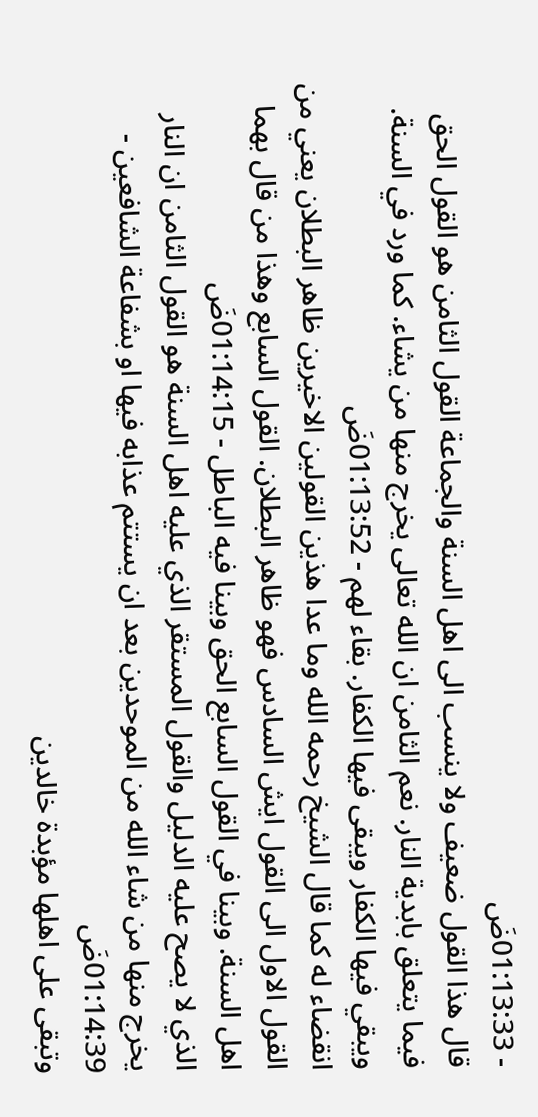- 01:13:33ضَ
قال هذا القول ضعيف ولا ينسب الى اهل السنة والجماعة القول الثامن هو القول الحق فيما يتعلق بابدية النار. نعم الثامن ان الله تعالى يخرج منها من يشاء. كما ورد في السنة. ويبقي فيها الكفار ويبقى فيها الكفار. بقاء لهم - 01:13:52ضَ
انقضاء له كما قال الشيخ رحمه الله وما عدا هذين القولين الاخيرين ظاهر البطلان يعني من القول الاول الى القول ايش السادس فهو ظاهر البطلان. القول السابع وهذا من قال بهما اهل السنة. وبينا في القول السابع الحق وبينا فيه الباطل - 01:14:15ضَ
الذي لا يصح عليه الدليل والقول المستقر الذي عليه اهل السنة هو القول الثامن ان النار يخرج منها من شاء الله من الموحدين بعد ان يستتم عذابه فيها او بشفاعة الشافعين - 01:14:39ضَ
وتبقى على اهلها مؤبدة خالدين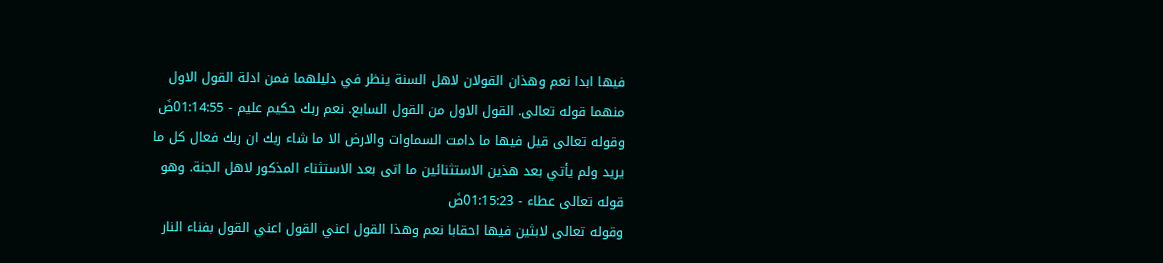فيها ابدا نعم وهذان القولان لاهل السنة ينظر في دليلهما فمن ادلة القول الاول منهما قوله تعالى. القول الاول من القول السابع. نعم ربك حكيم عليم - 01:14:55ضَ
وقوله تعالى قيل فيها ما دامت السماوات والارض الا ما شاء ربك ان ربك فعال كل ما يريد ولم يأتي بعد هذين الاستثنائين ما اتى بعد الاستثناء المذكور لاهل الجنة. وهو قوله تعالى عطاء - 01:15:23ضَ
وقوله تعالى لابثين فيها احقابا نعم وهذا القول اعني القول اعني القول بفناء النار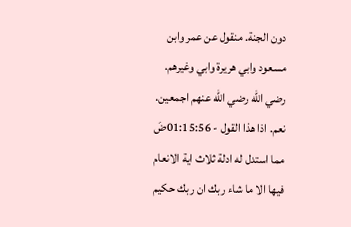دون الجنة. منقول عن عمر وابن مسعود وابي هريرة وابي وغيرهم. رضي الله رضي الله عنهم اجمعين. نعم. اذا هذا القول - 01:15:56ضَ
مما استدل له ادلة ثلاث اية الانعام فيها الا ما شاء ربك ان ربك حكيم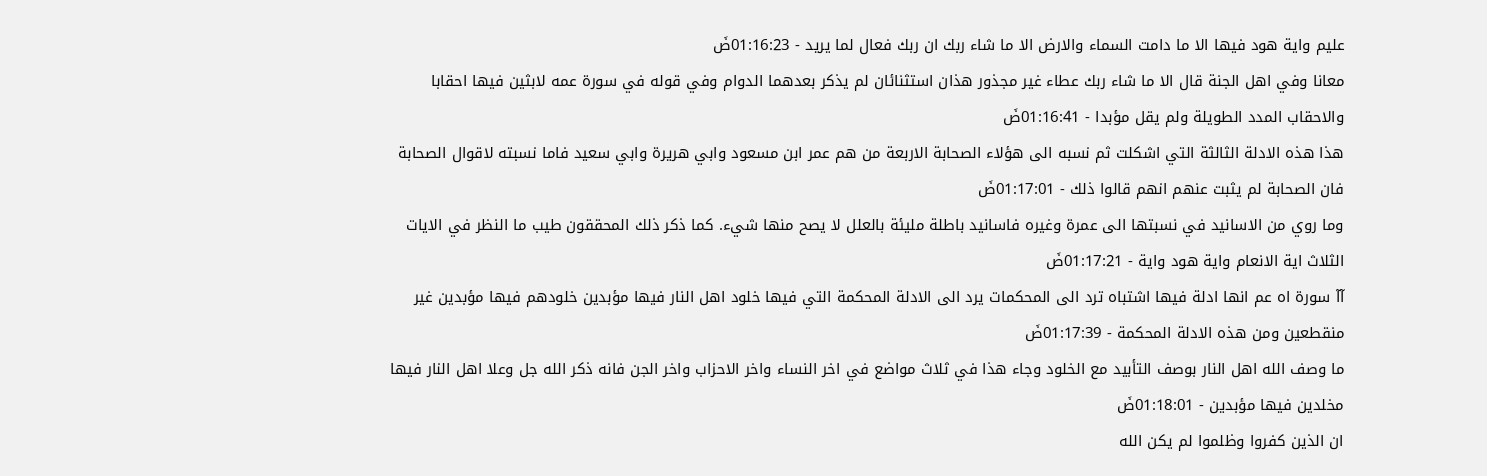عليم واية هود فيها الا ما دامت السماء والارض الا ما شاء ربك ان ربك فعال لما يريد - 01:16:23ضَ
معانا وفي اهل الجنة قال الا ما شاء ربك عطاء غير مجذور هذان استثنائان لم يذكر بعدهما الدوام وفي قوله في سورة عمه لابثين فيها احقابا والاحقاب المدد الطويلة ولم يقل مؤبدا - 01:16:41ضَ
هذا هذه الادلة الثالثة التي اشكلت ثم نسبه الى هؤلاء الصحابة الاربعة من هم عمر ابن مسعود وابي هريرة وابي سعيد فاما نسبته لاقوال الصحابة فان الصحابة لم يثبت عنهم انهم قالوا ذلك - 01:17:01ضَ
وما روي من الاسانيد في نسبتها الى عمرة وغيره فاسانيد باطلة مليئة بالعلل لا يصح منها شيء. كما ذكر ذلك المحققون طيب ما النظر في الايات الثلاث اية الانعام واية هود واية - 01:17:21ضَ
آآ سورة اه عم انها ادلة فيها اشتباه ترد الى المحكمات يرد الى الادلة المحكمة التي فيها خلود اهل النار فيها مؤبدين خلودهم فيها مؤبدين غير منقطعين ومن هذه الادلة المحكمة - 01:17:39ضَ
ما وصف الله اهل النار بوصف التأبيد مع الخلود وجاء هذا في ثلاث مواضع في اخر النساء واخر الاحزاب واخر الجن فانه ذكر الله جل وعلا اهل النار فيها مخلدين فيها مؤبدين - 01:18:01ضَ
ان الذين كفروا وظلموا لم يكن الله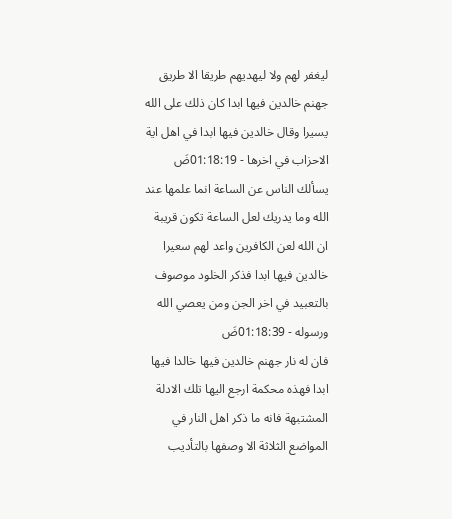ليغفر لهم ولا ليهديهم طريقا الا طريق جهنم خالدين فيها ابدا كان ذلك على الله يسيرا وقال خالدين فيها ابدا في اهل اية الاحزاب في اخرها - 01:18:19ضَ
يسألك الناس عن الساعة انما علمها عند الله وما يدريك لعل الساعة تكون قريبة ان الله لعن الكافرين واعد لهم سعيرا خالدين فيها ابدا فذكر الخلود موصوف بالتعبيد في اخر الجن ومن يعصي الله ورسوله - 01:18:39ضَ
فان له نار جهنم خالدين فيها خالدا فيها ابدا فهذه محكمة ارجع اليها تلك الادلة المشتبهة فانه ما ذكر اهل النار في المواضع الثلاثة الا وصفها بالتأديب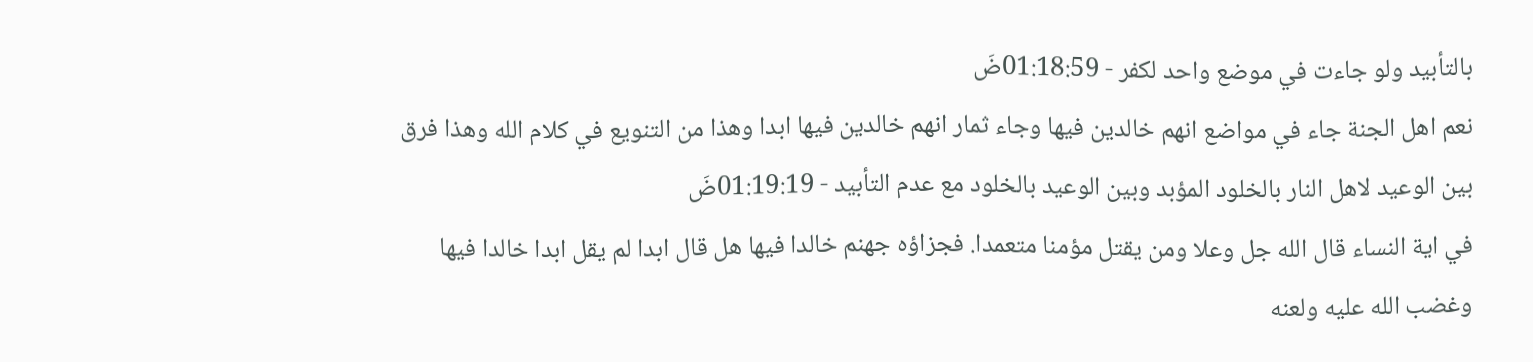بالتأبيد ولو جاءت في موضع واحد لكفر - 01:18:59ضَ
نعم اهل الجنة جاء في مواضع انهم خالدين فيها وجاء ثمار انهم خالدين فيها ابدا وهذا من التنويع في كلام الله وهذا فرق بين الوعيد لاهل النار بالخلود المؤبد وبين الوعيد بالخلود مع عدم التأبيد - 01:19:19ضَ
في اية النساء قال الله جل وعلا ومن يقتل مؤمنا متعمدا. فجزاؤه جهنم خالدا فيها هل قال ابدا لم يقل ابدا خالدا فيها وغضب الله عليه ولعنه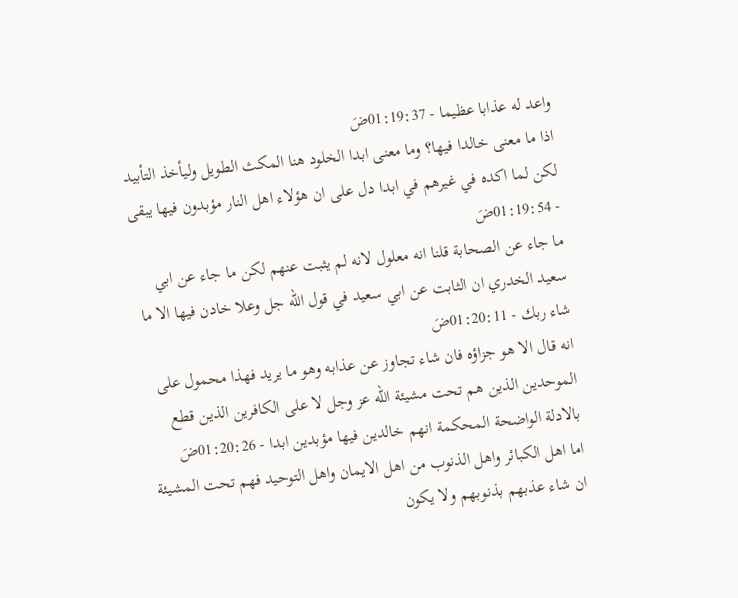واعد له عذابا عظيما - 01:19:37ضَ
اذا ما معنى خالدا فيها؟ وما معنى ابدا الخلود هنا المكث الطويل وليأخذ التأبيد لكن لما اكده في غيرهم في ابدا دل على ان هؤلاء اهل النار مؤبدون فيها يبقى - 01:19:54ضَ
ما جاء عن الصحابة قلنا انه معلول لانه لم يثبت عنهم لكن ما جاء عن ابي سعيد الخدري ان الثابت عن ابي سعيد في قول الله جل وعلا خادن فيها الا ما شاء ربك - 01:20:11ضَ
انه قال الا هو جزاؤه فان شاء تجاوز عن عذابه وهو ما يريد فهذا محمول على الموحدين الذين هم تحت مشيئة الله عز وجل لا على الكافرين الذين قطع بالادلة الواضحة المحكمة انهم خالدين فيها مؤبدين ابدا - 01:20:26ضَ
اما اهل الكبائر واهل الذنوب من اهل الايمان واهل التوحيد فهم تحت المشيئة ان شاء عذبهم بذنوبهم ولا يكون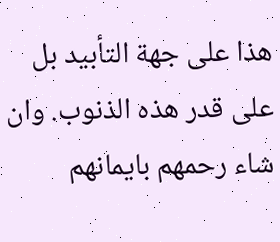هذا على جهة التأبيد بل على قدر هذه الذنوب. وان شاء رحمهم بايمانهم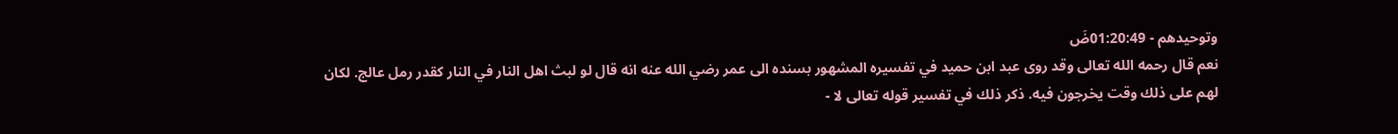وتوحيدهم - 01:20:49ضَ
نعم قال رحمه الله تعالى وقد روى عبد ابن حميد في تفسيره المشهور بسنده الى عمر رضي الله عنه انه قال لو لبث اهل النار في النار كقدر رمل عالج. لكان لهم على ذلك وقت يخرجون فيه. ذكر ذلك في تفسير قوله تعالى لا -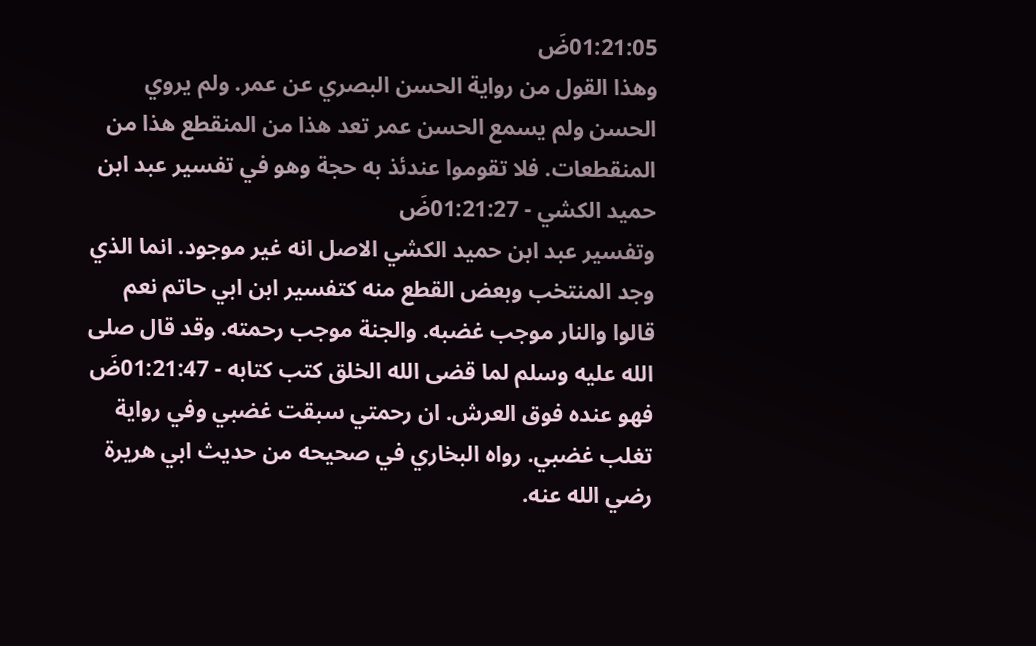01:21:05ضَ
وهذا القول من رواية الحسن البصري عن عمر. ولم يروي الحسن ولم يسمع الحسن عمر تعد هذا من المنقطع هذا من المنقطعات. فلا تقوموا عندئذ به حجة وهو في تفسير عبد ابن حميد الكشي - 01:21:27ضَ
وتفسير عبد ابن حميد الكشي الاصل انه غير موجود. انما الذي وجد المنتخب وبعض القطع منه كتفسير ابن ابي حاتم نعم قالوا والنار موجب غضبه. والجنة موجب رحمته. وقد قال صلى الله عليه وسلم لما قضى الله الخلق كتب كتابه - 01:21:47ضَ
فهو عنده فوق العرش. ان رحمتي سبقت غضبي وفي رواية تغلب غضبي. رواه البخاري في صحيحه من حديث ابي هريرة رضي الله عنه.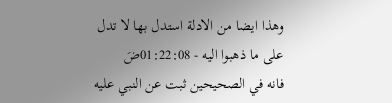وهذا ايضا من الادلة استدل بها لا تدل على ما ذهبوا اليه - 01:22:08ضَ
فانه في الصحيحين ثبت عن النبي عليه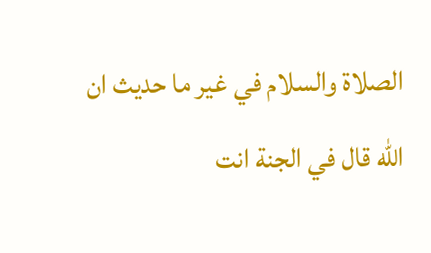الصلاة والسلام في غير ما حديث ان الله قال في الجنة انت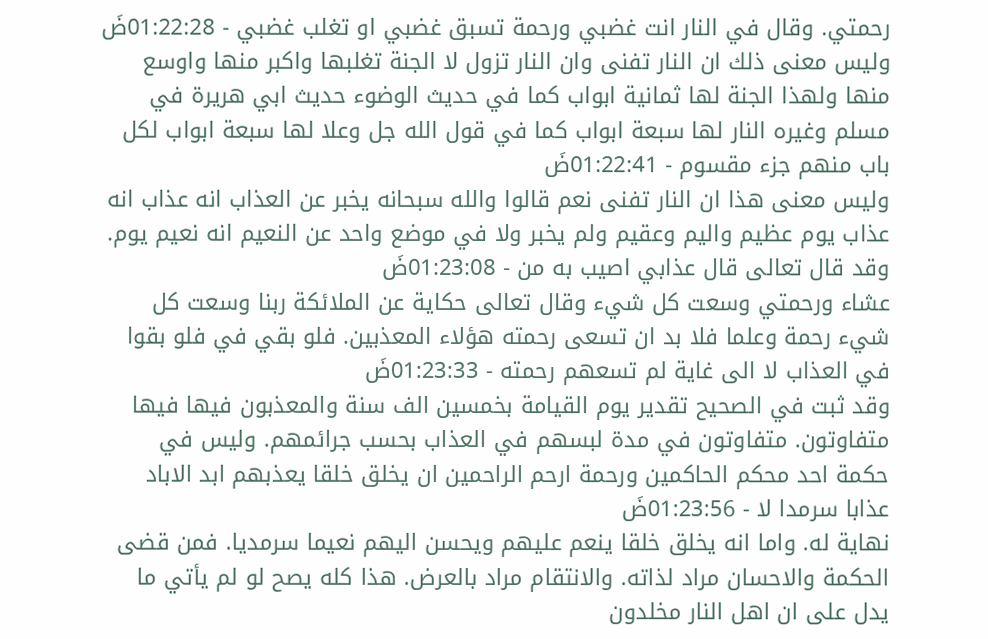رحمتي. وقال في النار انت غضبي ورحمة تسبق غضبي او تغلب غضبي - 01:22:28ضَ
وليس معنى ذلك ان النار تفنى وان النار تزول لا الجنة تغلبها واكبر منها واوسع منها ولهذا الجنة لها ثمانية ابواب كما في حديث الوضوء حديث ابي هريرة في مسلم وغيره النار لها سبعة ابواب كما في قول الله جل وعلا لها سبعة ابواب لكل باب منهم جزء مقسوم - 01:22:41ضَ
وليس معنى هذا ان النار تفنى نعم قالوا والله سبحانه يخبر عن العذاب انه عذاب انه عذاب يوم عظيم واليم وعقيم ولم يخبر ولا في موضع واحد عن النعيم انه نعيم يوم. وقد قال تعالى قال عذابي اصيب به من - 01:23:08ضَ
عشاء ورحمتي وسعت كل شيء وقال تعالى حكاية عن الملائكة ربنا وسعت كل شيء رحمة وعلما فلا بد ان تسعى رحمته هؤلاء المعذبين. فلو بقي في فلو بقوا في العذاب لا الى غاية لم تسعهم رحمته - 01:23:33ضَ
وقد ثبت في الصحيح تقدير يوم القيامة بخمسين الف سنة والمعذبون فيها فيها متفاوتون. متفاوتون في مدة لبسهم في العذاب بحسب جرائمهم. وليس في حكمة احد محكم الحاكمين ورحمة ارحم الراحمين ان يخلق خلقا يعذبهم ابد الاباد عذابا سرمدا لا - 01:23:56ضَ
نهاية له. واما انه يخلق خلقا ينعم عليهم ويحسن اليهم نعيما سرمديا. فمن قضى الحكمة والاحسان مراد لذاته. والانتقام مراد بالعرض. هذا كله يصح لو لم يأتي ما يدل على ان اهل النار مخلدون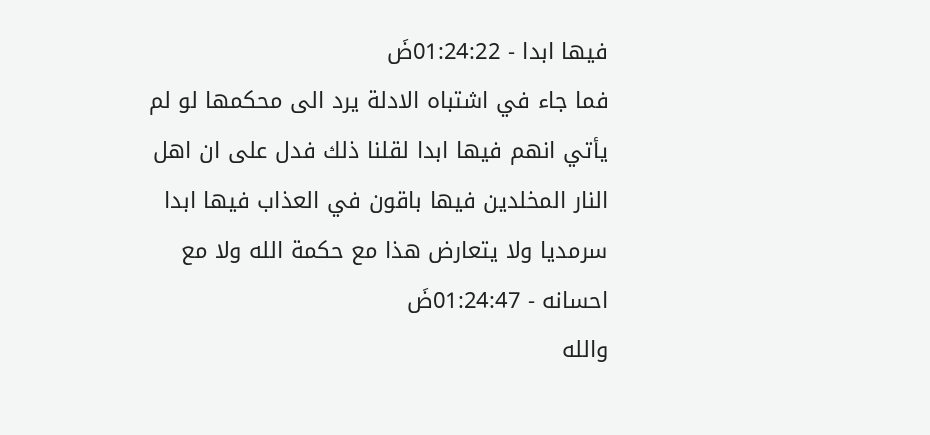فيها ابدا - 01:24:22ضَ
فما جاء في اشتباه الادلة يرد الى محكمها لو لم يأتي انهم فيها ابدا لقلنا ذلك فدل على ان اهل النار المخلدين فيها باقون في العذاب فيها ابدا سرمديا ولا يتعارض هذا مع حكمة الله ولا مع احسانه - 01:24:47ضَ
والله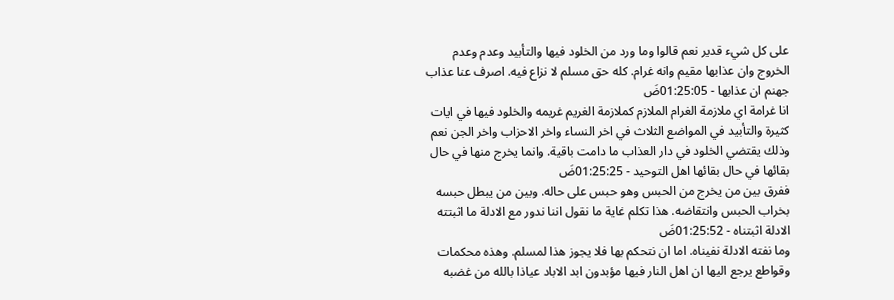على كل شيء قدير نعم قالوا وما ورد من الخلود فيها والتأبيد وعدم وعدم الخروج وان عذابها مقيم وانه غرام. كله حق مسلم لا نزاع فيه. اصرف عنا عذاب جهنم ان عذابها - 01:25:05ضَ
انا غرامة اي ملازمة الغرام الملازم كملازمة الغريم غريمه والخلود فيها في ايات كثيرة والتأبيد في المواضع الثلاث في اخر النساء واخر الاحزاب واخر الجن نعم وذلك يقتضي الخلود في دار العذاب ما دامت باقية. وانما يخرج منها في حال بقائها في حال بقائها اهل التوحيد - 01:25:25ضَ
ففرق بين من يخرج من الحبس وهو حبس على حاله. وبين من يبطل حبسه بخراب الحبس وانتقاضه. هذا تكلم غاية ما نقول اننا ندور مع الادلة ما اثبتته الادلة اثبتناه - 01:25:52ضَ
وما نفته الادلة نفيناه. اما ان نتحكم بها فلا يجوز هذا لمسلم. وهذه محكمات وقواطع يرجع اليها ان اهل النار فيها مؤبدون ابد الاباد عياذا بالله من غضبه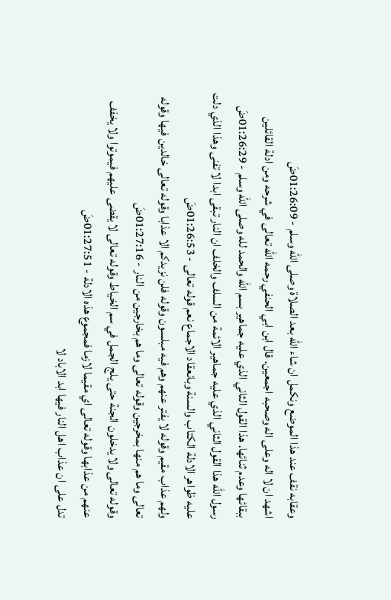وعقابه نقف عند هذا الموضع ونكمل ان شاء الله بعد الصلاة وصلى الله وسلم - 01:26:09ضَ
اشهد ان لا اله وعلى اله وصحبه اجمعين. قال ابن ابي الحنفي رحمه الله تعالى في شرحه ومن ادلة القائلين ببقائها وعدم ثنائها. هذا القول الثاني الذي عليه جماهير بسم الله والحمد لله وصلى الله وسلم - 01:26:29ضَ
رسول الله هذا القول الثاني الذي عليه جماهير الائمة من السلف والخلف ان النار تبقى ابدا لا تفنى وهذا الذي دلت عليه ظواهر الادلة الكتاب والسنة وبانعقاد الاجماع نعم قوله تعالى - 01:26:53ضَ
ولهم عذاب مقيم وقوله لا يفتر عنهم وهم فيه مبلسون وقوله فلن نزيدكم الا عذابا وقوله تعالى خالدين فيها وقوله تعالى وما هم منها بمخرجين وقوله تعالى وما هم بخارجين من النار - 01:27:16ضَ
وقوله تعالى ولا يدخلون الجنة حتى يلج الجمل في سم الخياط وقوله تعالى لا يقضى عليهم فيموتوا ولا يخفف عنهم من عذابها وقوله تعالى اي مقيما لازما فمجموع هذه الادلة - 01:27:51ضَ
تدل على ان عذاب اهل النار فيها ابد الاباد لا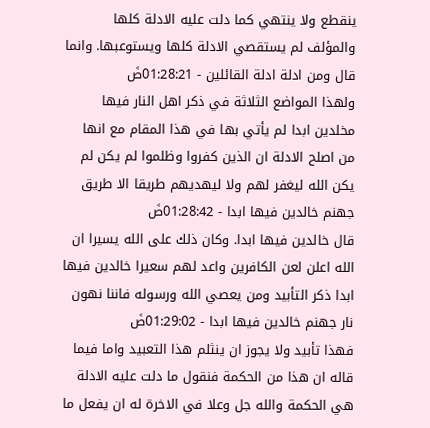ينقطع ولا ينتهي كما دلت عليه الادلة كلها والمؤلف لم يستقصي الادلة كلها ويستوعبها. وانما قال ومن ادلة ادلة القائلين - 01:28:21ضَ
ولهذا المواضع الثلاثة في ذكر اهل النار فيها مخلدين ابدا لم يأتي بها في هذا المقام مع انها من اصلح الادلة ان الذين كفروا وظلموا لم يكن لم يكن الله ليغفر لهم ولا ليهديهم طريقا الا طريق جهنم خالدين فيها ابدا - 01:28:42ضَ
قال خالدين فيها ابدا. وكان ذلك على الله يسيرا ان الله اعلن لعن الكافرين واعد لهم سعيرا خالدين فيها ابدا ذكر التأبيد ومن يعصي الله ورسوله فاننا نهون نار جهنم خالدين فيها ابدا - 01:29:02ضَ
فهذا تأبيد ولا يجوز ان ينثلم هذا التعبيد واما فيما قاله ان هذا من الحكمة فنقول ما دلت عليه الادلة هي الحكمة والله جل وعلا في الاخرة له ان يفعل ما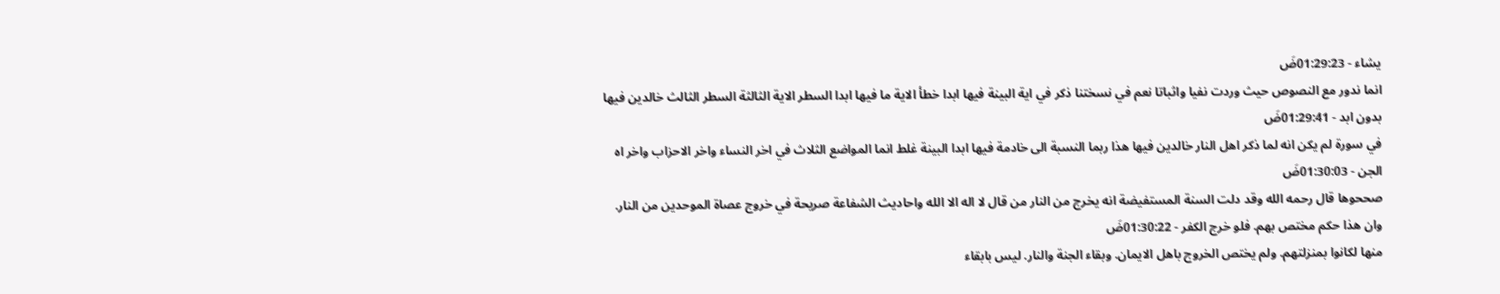يشاء - 01:29:23ضَ
انما ندور مع النصوص حيث وردت نفيا واثباتا نعم في نسختنا ذكر في اية البينة فيها ابدا خطأ الاية ما فيها ابدا السطر الاية الثالثة السطر الثالث خالدين فيها بدون ابد - 01:29:41ضَ
في سورة لم يكن انه لما ذكر اهل النار خالدين فيها هذا ربما النسبة الى خادمة فيها ابدا البينة غلط انما المواضع الثلاث في اخر النساء واخر الاحزاب واخر اه الجن - 01:30:03ضَ
صححوها قال رحمه الله وقد دلت السنة المستفيضة انه يخرج من النار من قال لا اله الا الله واحاديث الشفاعة صريحة في خروج عصاة الموحدين من النار. وان هذا حكم مختص بهم. فلو خرج الكفر - 01:30:22ضَ
منها لكانوا بمنزلتهم. ولم يختص الخروج باهل الايمان. وبقاء الجنة والنار. ليس بابقاء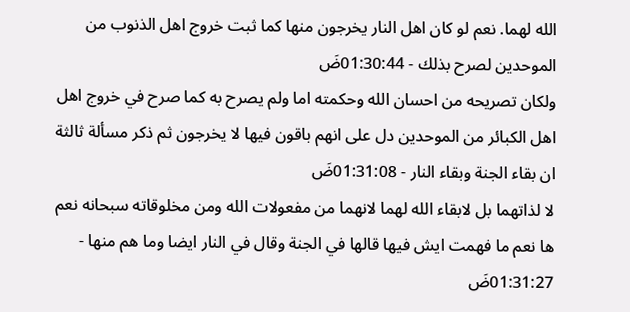الله لهما. نعم لو كان اهل النار يخرجون منها كما ثبت خروج اهل الذنوب من الموحدين لصرح بذلك - 01:30:44ضَ
ولكان تصريحه من احسان الله وحكمته اما ولم يصرح به كما صرح في خروج اهل اهل الكبائر من الموحدين دل على انهم باقون فيها لا يخرجون ثم ذكر مسألة ثالثة ان بقاء الجنة وبقاء النار - 01:31:08ضَ
لا لذاتهما بل لابقاء الله لهما لانهما من مفعولات الله ومن مخلوقاته سبحانه نعم ها نعم ما فهمت ايش فيها قالها في الجنة وقال في النار ايضا وما هم منها - 01:31:27ضَ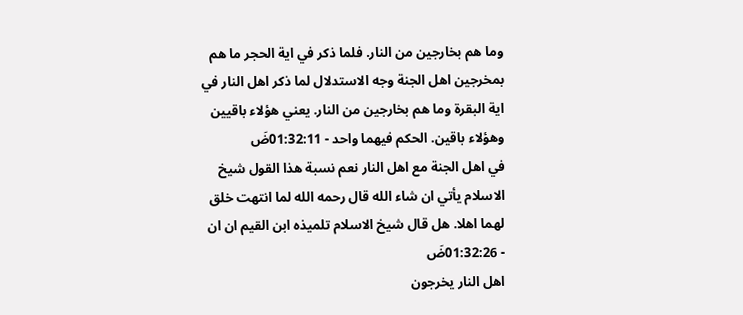وما هم بخارجين من النار. فلما ذكر في اية الحجر ما هم بمخرجين اهل الجنة وجه الاستدلال لما ذكر اهل النار في اية البقرة وما هم بخارجين من النار. يعني هؤلاء باقيين وهؤلاء باقين. الحكم فيهما واحد - 01:32:11ضَ
في اهل الجنة مع اهل النار نعم نسبة هذا القول شيخ الاسلام يأتي ان شاء الله قال رحمه الله لما انتهت خلق لهما اهلا. هل قال شيخ الاسلام تلميذه ابن القيم ان ان - 01:32:26ضَ
اهل النار يخرجون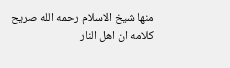منها شيخ الاسلام رحمه الله صريح كلامه ان اهل النار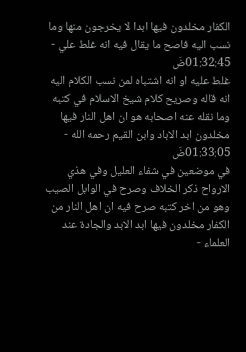الكفار مخلدون فيها ابدا لا يخرجون منها وما نسب اليه فاصح ما يقال فيه انه غلط علي - 01:32:45ضَ
غلط عليه او انه اشتباه لمن نسب الكلام اليه انه قاله وصريح كلام شيخ الاسلام في كتبه وما نقله عنه اصحابه هو ان اهل النار فيها مخلدون ابد الاباد وابن القيم رحمه الله - 01:33:05ضَ
في موضعين في شفاء العليل وفي هذي الارواح ذكر الخلاف وصرح في الوابل الصيب وهو من اخر كتبه صرح فيه ان اهل النار من الكفار مخلدون فيها ابد الابد والجادة عند العلماء -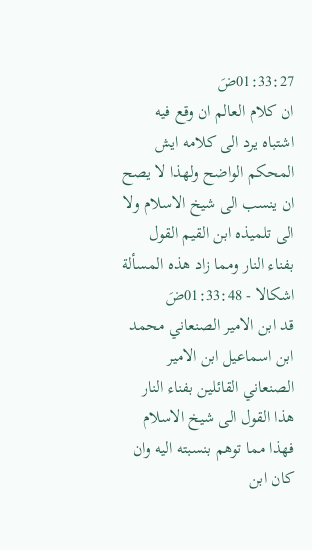01:33:27ضَ
ان كلام العالم ان وقع فيه اشتباه يرد الى كلامه ايش المحكم الواضح ولهذا لا يصح ان ينسب الى شيخ الاسلام ولا الى تلميذه ابن القيم القول بفناء النار ومما زاد هذه المسألة اشكالا - 01:33:48ضَ
قد ابن الامير الصنعاني محمد ابن اسماعيل ابن الامير الصنعاني القائلين بفناء النار هذا القول الى شيخ الاسلام فهذا مما توهم بنسبته اليه وان كان ابن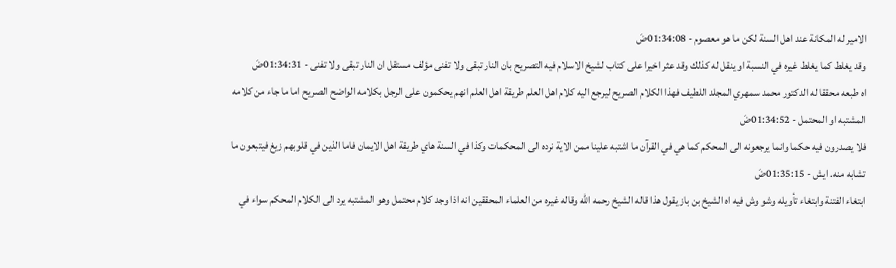الامير له المكانة عند اهل السنة لكن ما هو معصوم - 01:34:08ضَ
وقد يغلط كما يغلط غيره في النسبة او ينقل له كذلك وقد عثر اخيرا على كتاب لشيخ الاسلام فيه التصريح بان النار تبقى ولا تفنى مؤلف مستقل ان النار تبقى ولا تفنى - 01:34:31ضَ
اه طبعه محققا له الدكتور محمد سمهري المجلد اللطيف فهذا الكلام الصريح ليرجع اليه كلام اهل العلم طريقة اهل العلم انهم يحكمون على الرجل بكلامه الواضح الصريح اما ما جاء من كلامه المشتبه او المحتمل - 01:34:52ضَ
فلا يصدرون فيه حكما وانما يرجعونه الى المحكم كما هي في القرآن ما اشتبه علينا ممن الاية نرده الى المحكمات وكذا في السنة هاي طريقة اهل الايمان فاما الذين في قلوبهم زيغ فيتبعون ما تشابه منه. ايش - 01:35:15ضَ
ابتغاء الفتنة وابتغاء تأويله وشو وش فيه اه الشيخ بن باز يقول هذا قاله الشيخ رحمه الله وقاله غيره من العلماء المحققين انه اذا وجد كلام محتمل وهو المشتبه يرد الى الكلام المحكم سواء في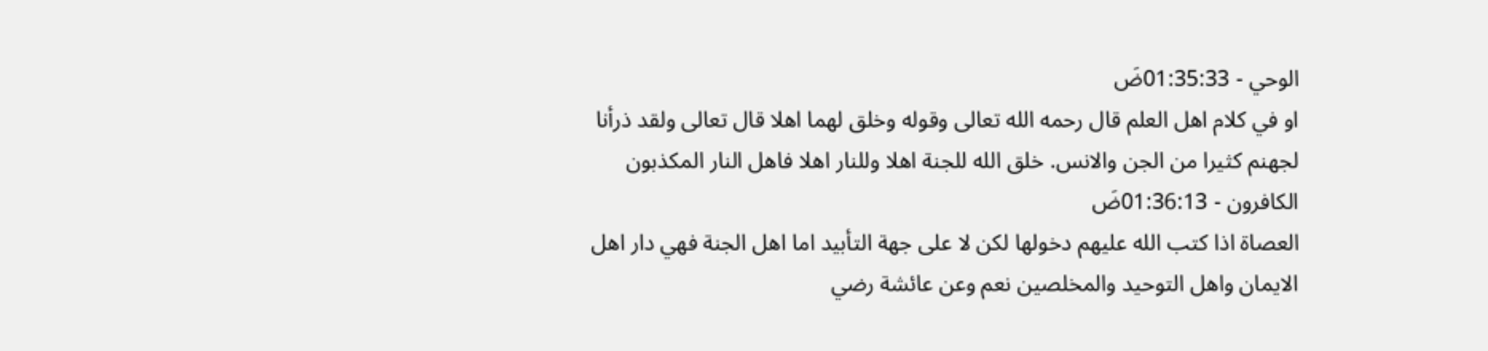الوحي - 01:35:33ضَ
او في كلام اهل العلم قال رحمه الله تعالى وقوله وخلق لهما اهلا قال تعالى ولقد ذرأنا لجهنم كثيرا من الجن والانس. خلق الله للجنة اهلا وللنار اهلا فاهل النار المكذبون الكافرون - 01:36:13ضَ
العصاة اذا كتب الله عليهم دخولها لكن لا على جهة التأبيد اما اهل الجنة فهي دار اهل الايمان واهل التوحيد والمخلصين نعم وعن عائشة رضي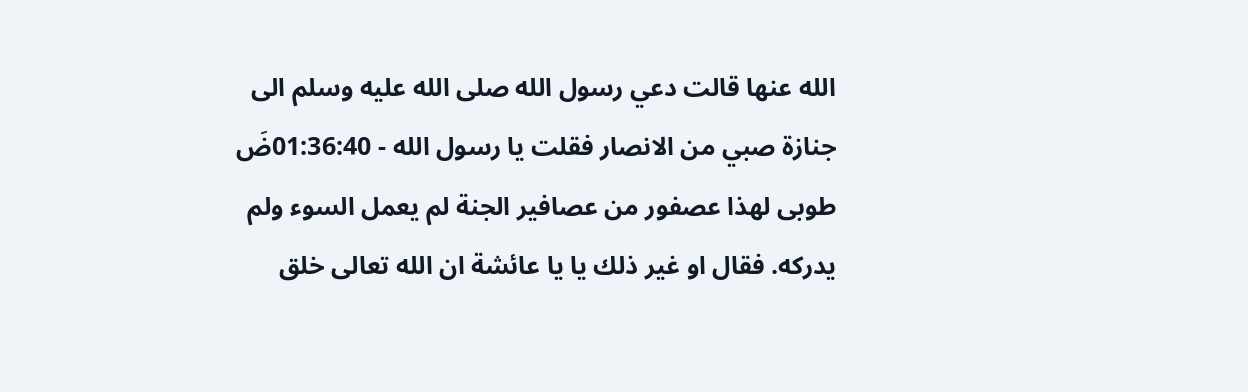الله عنها قالت دعي رسول الله صلى الله عليه وسلم الى جنازة صبي من الانصار فقلت يا رسول الله - 01:36:40ضَ
طوبى لهذا عصفور من عصافير الجنة لم يعمل السوء ولم يدركه. فقال او غير ذلك يا يا عائشة ان الله تعالى خلق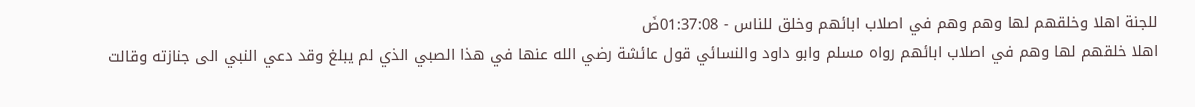للجنة اهلا وخلقهم لها وهم وهم في اصلاب ابائهم وخلق للناس - 01:37:08ضَ
اهلا خلقهم لها وهم في اصلاب ابائهم رواه مسلم وابو داود والنسائي قول عائشة رضي الله عنها في هذا الصبي الذي لم يبلغ وقد دعي النبي الى جنازته وقالت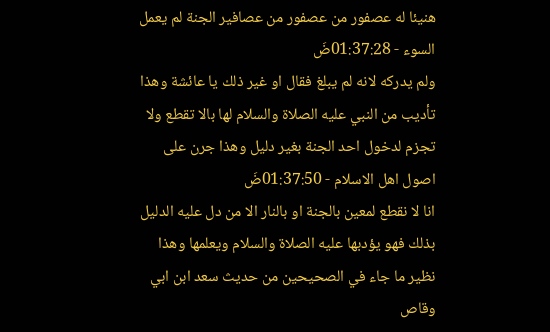هنيئا له عصفور من عصفور من عصافير الجنة لم يعمل السوء - 01:37:28ضَ
ولم يدركه لانه لم يبلغ فقال او غير ذلك يا عائشة وهذا تأديب من النبي عليه الصلاة والسلام لها بالا تقطع ولا تجزم لدخول احد الجنة بغير دليل وهذا جرن على اصول اهل الاسلام - 01:37:50ضَ
انا لا نقطع لمعين بالجنة او بالنار الا من دل عليه الدليل بذلك فهو يؤدبها عليه الصلاة والسلام ويعلمها وهذا نظير ما جاء في الصحيحين من حديث سعد ابن ابي وقاص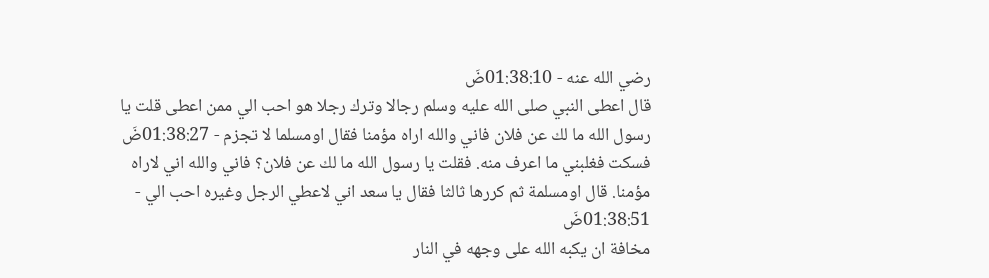رضي الله عنه - 01:38:10ضَ
قال اعطى النبي صلى الله عليه وسلم رجالا وترك رجلا هو احب الي ممن اعطى قلت يا رسول الله ما لك عن فلان فاني والله اراه مؤمنا فقال اومسلما لا تجزم - 01:38:27ضَ
فسكت فغلبني ما اعرف منه. فقلت يا رسول الله ما لك عن فلان؟ فاني والله اني لاراه مؤمنا. قال اومسلمة ثم كررها ثالثا فقال يا سعد اني لاعطي الرجل وغيره احب الي - 01:38:51ضَ
مخافة ان يكبه الله على وجهه في النار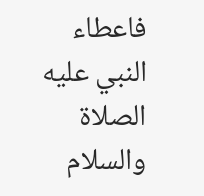فاعطاء النبي عليه الصلاة والسلام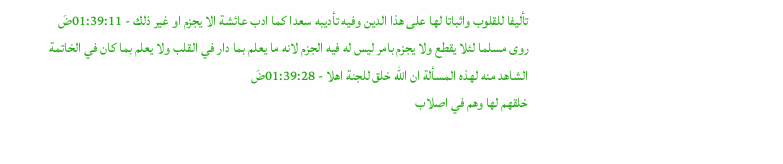تأليفا للقلوب واثباتا لها على هذا الدين وفيه تأديبه سعدا كما ادب عائشة الا يجزم او غير ذلك - 01:39:11ضَ
روى مسلما لئلا يقطع ولا يجزم بامر ليس له فيه الجزم لانه ما يعلم بما دار في القلب ولا يعلم بما كان في الخاتمة الشاهد منه لهذه المسألة ان الله خلق للجنة اهلا - 01:39:28ضَ
خلقهم لها وهم في اصلاب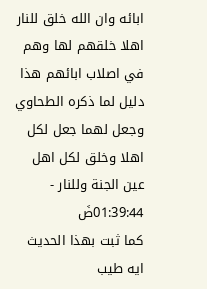ابائه وان الله خلق للنار اهلا خلقهم لها وهم في اصلاب ابائهم هذا دليل لما ذكره الطحاوي وجعل لهما جعل لكل اهلا وخلق لكل اهل عين الجنة وللنار - 01:39:44ضَ
كما ثبت بهذا الحديث ايه طيب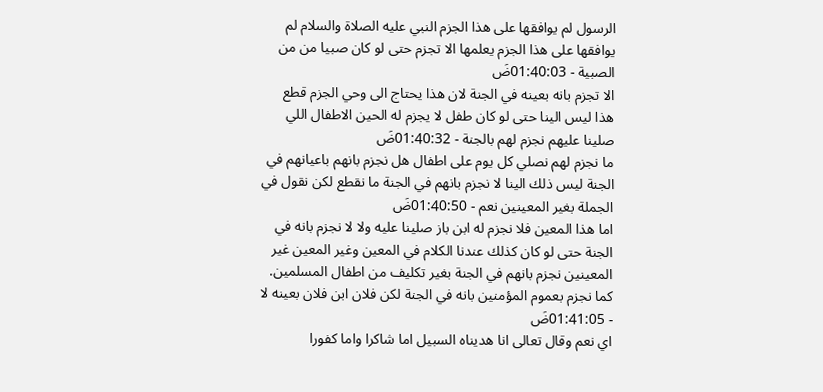الرسول لم يوافقها على هذا الجزم النبي عليه الصلاة والسلام لم يوافقها على هذا الجزم يعلمها الا تجزم حتى لو كان صبيا من من الصبية - 01:40:03ضَ
الا تجزم بانه بعينه في الجنة لان هذا يحتاج الى وحي الجزم قطع هذا ليس الينا حتى لو كان طفل لا يجزم له الحين الاطفال اللي صلينا عليهم نجزم لهم بالجنة - 01:40:32ضَ
ما نجزم لهم نصلي كل يوم على اطفال هل نجزم بانهم باعيانهم في الجنة ليس ذلك الينا لا نجزم بانهم في الجنة ما نقطع لكن نقول في الجملة بغير المعينين نعم - 01:40:50ضَ
اما هذا المعين فلا نجزم له ابن باز صلينا عليه ولا لا نجزم بانه في الجنة حتى لو كان كذلك عندنا الكلام في المعين وغير المعين غير المعينين نجزم بانهم في الجنة بغير تكليف من اطفال المسلمين. كما نجزم بعموم المؤمنين بانه في الجنة لكن فلان ابن فلان بعينه لا - 01:41:05ضَ
اي نعم وقال تعالى انا هديناه السبيل اما شاكرا واما كفورا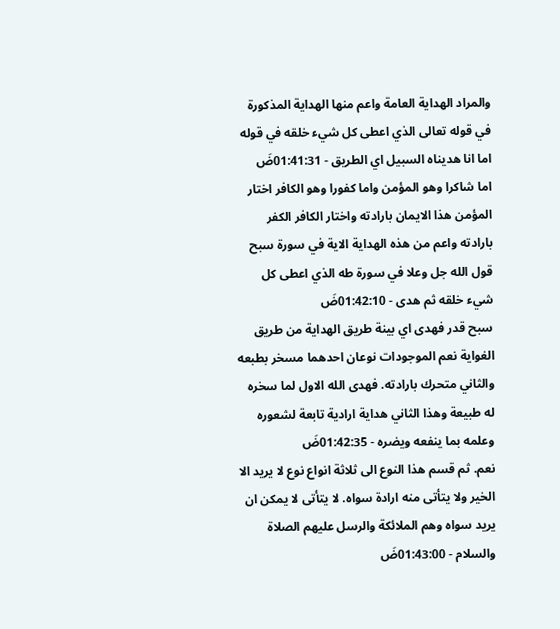والمراد الهداية العامة واعم منها الهداية المذكورة في قوله تعالى الذي اعطى كل شيء خلقه في قوله اما انا هديناه السبيل اي الطريق - 01:41:31ضَ
اما شاكرا وهو المؤمن واما كفورا وهو الكافر اختار المؤمن هذا الايمان بارادته واختار الكافر الكفر بارادته واعم من هذه الهداية الاية في سورة سبح قول الله جل وعلا في سورة طه الذي اعطى كل شيء خلقه ثم هدى - 01:42:10ضَ
سبح قدر فهدى اي بينة طريق الهداية من طريق الغواية نعم الموجودات نوعان احدهما مسخر بطبعه والثاني متحرك بارادته. فهدى الله الاول لما سخره له طبيعة وهذا الثاني هداية ارادية تابعة لشعوره وعلمه بما ينفعه ويضره - 01:42:35ضَ
نعم. ثم قسم هذا النوع الى ثلاثة انواع نوع لا يريد الا الخير ولا يتأتى منه ارادة سواه. لا يتأتى لا يمكن ان يريد سواه وهم الملائكة والرسل عليهم الصلاة والسلام - 01:43:00ضَ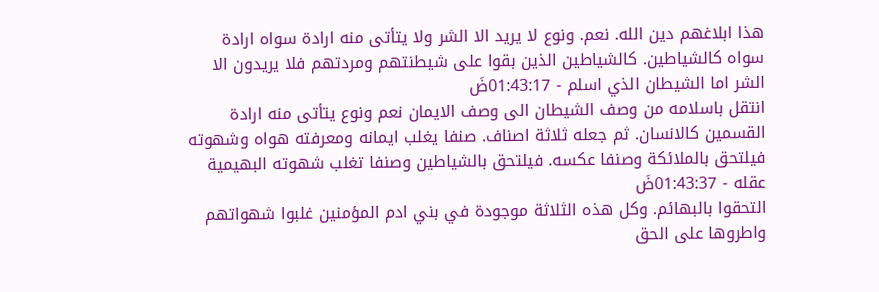هذا ابلاغهم دين الله. نعم. ونوع لا يريد الا الشر ولا يتأتى منه ارادة سواه ارادة سواه كالشياطين. كالشياطين الذين بقوا على شيطنتهم ومردتهم فلا يريدون الا الشر اما الشيطان الذي اسلم - 01:43:17ضَ
انتقل باسلامه من وصف الشيطان الى وصف الايمان نعم ونوع يتأتى منه ارادة القسمين كالانسان. ثم جعله ثلاثة اصناف. صنفا يغلب ايمانه ومعرفته هواه وشهوته فيلتحق بالملائكة وصنفا عكسه. فيلتحق بالشياطين وصنفا تغلب شهوته البهيمية عقله - 01:43:37ضَ
التحقوا بالبهائم. وكل هذه الثلاثة موجودة في بني ادم المؤمنين غلبوا شهواتهم واطروها على الحق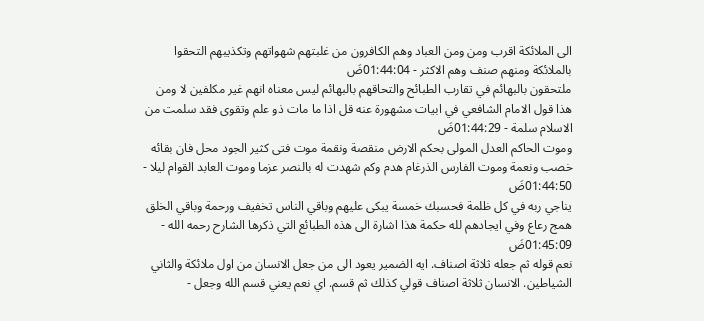الى الملائكة اقرب ومن ومن العباد وهم الكافرون من غلبتهم شهواتهم وتكذيبهم التحقوا بالملائكة ومنهم صنف وهم الاكثر - 01:44:04ضَ
ملتحقون بالبهائم في تقارب الطبائح والتحاقهم بالبهائم ليس معناه انهم غير مكلفين لا ومن هذا قول الامام الشافعي في ابيات مشهورة عنه قل اذا ما مات ذو علم وتقوى فقد سلمت من الاسلام سلمة - 01:44:29ضَ
وموت الحاكم العدل المولى بحكم الارض منقصة ونقمة موت فتى كثير الجود محل فان بقائه خصب ونعمة وموت الفارس الذرغام هدم وكم شهدت له بالنصر عزما وموت العابد القوام ليلا - 01:44:50ضَ
يناجي ربه في كل ظلمة فحسبك خمسة يبكى عليهم وباقي الناس تخفيف ورحمة وباقي الخلق همج رعاع وفي ايجادهم لله حكمة هذا اشارة الى هذه الطبائع التي ذكرها الشارح رحمه الله - 01:45:09ضَ
نعم قوله ثم جعله ثلاثة اصناف. ايه الضمير يعود الى من جعل الانسان من اول ملائكة والثاني الشياطين. الانسان ثلاثة اصناف قولي كذلك ثم قسم. اي نعم يعني قسم الله وجعل -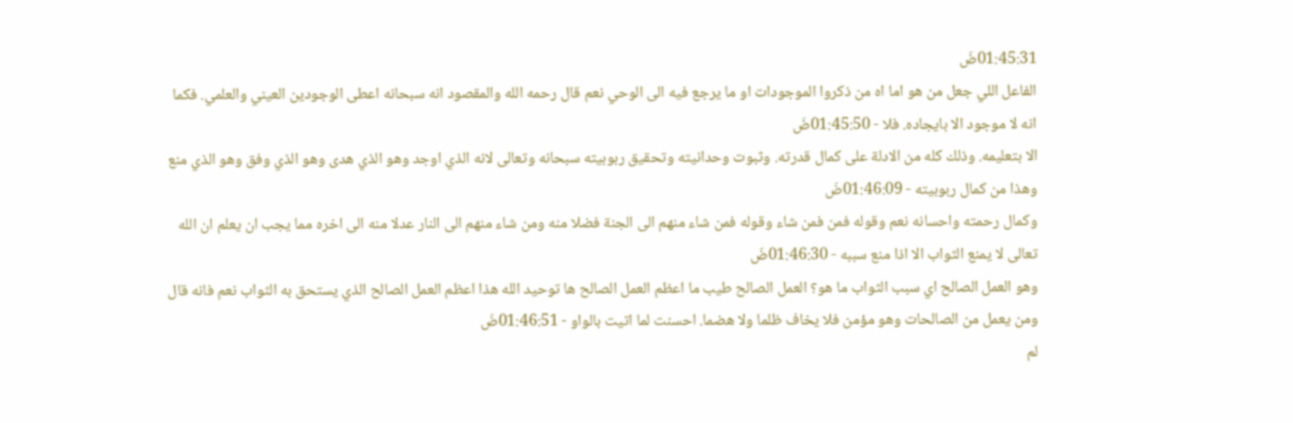01:45:31ضَ
الفاعل اللي جعل من هو اما اه من ذكروا الموجودات او ما يرجع فيه الى الوحي نعم قال رحمه الله والمقصود انه سبحانه اعطى الوجودين العيني والعلمي. فكما انه لا موجود الا بايجاده. فلا - 01:45:50ضَ
الا بتعليمه. وذلك كله من الادلة على كمال قدرته. وثبوت وحدانيته وتحقيق ربوبيته سبحانه وتعالى لانه الذي اوجد وهو الذي هدى وهو الذي وفق وهو الذي منع وهذا من كمال ربوبيته - 01:46:09ضَ
وكمال رحمته واحسانه نعم وقوله فمن فمن شاء وقوله فمن شاء منهم الى الجنة فضلا منه ومن شاء منهم الى النار عدلا منه الى اخره مما يجب ان يعلم ان الله تعالى لا يمنع الثواب الا اذا منع سببه - 01:46:30ضَ
وهو العمل الصالح اي سبب الثواب ما هو؟ العمل الصالح طيب ما اعظم العمل الصالح ها توحيد الله هذا اعظم العمل الصالح الذي يستحق به الثواب نعم فانه قال ومن يعمل من الصالحات وهو مؤمن فلا يخاف ظلما ولا هضما. احسنت لما اتيت بالواو - 01:46:51ضَ
لم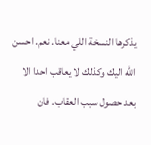يذكرها النسخة اللي معنا. نعم. احسن الله اليك وكذلك لا يعاقب احدا الا بعد حصول سبب العقاب. فان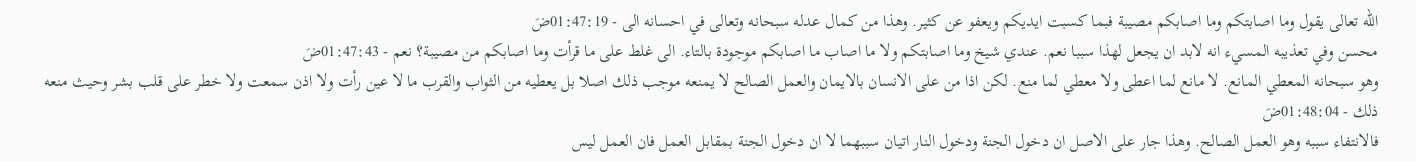الله تعالى يقول وما اصابتكم وما اصابكم مصيبة فبما كسبت ايديكم ويعفو عن كثير. وهذا من كمال عدله سبحانه وتعالى في احسانه الى - 01:47:19ضَ
محسن وفي تعذيبه المسيء انه لابد ان يجعل لهذا سببا نعم. عندي شيخ وما اصابتكم ولا ما اصاب ما اصابكم موجودة بالتاء. الى غلط على ما قرأت وما اصابكم من مصيبة؟ نعم - 01:47:43ضَ
وهو سبحانه المعطي المانع. لا مانع لما اعطى ولا معطي لما منع. لكن اذا من على الانسان بالايمان والعمل الصالح لا يمنعه موجب ذلك اصلا بل يعطيه من الثواب والقرب ما لا عين رأت ولا اذن سمعت ولا خطر على قلب بشر وحيث منعه ذلك - 01:48:04ضَ
فالانتفاء سببه وهو العمل الصالح. وهذا جار على الاصل ان دخول الجنة ودخول النار اتيان سببهما لا ان دخول الجنة بمقابل العمل فان العمل ليس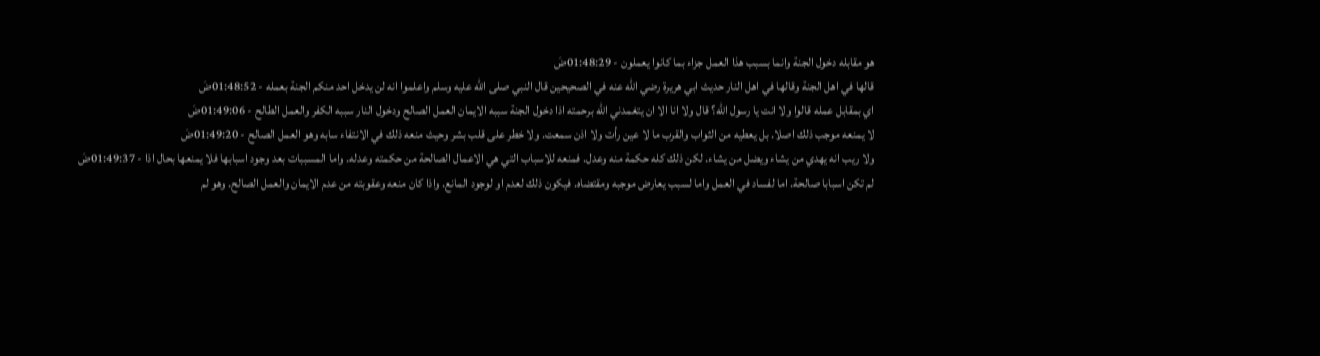هو مقابله دخول الجنة وانما بسبب هذا العمل جزاء بما كانوا يعملون - 01:48:29ضَ
قالها في اهل الجنة وقالها في اهل النار حديث ابي هريرة رضي الله عنه في الصحيحين قال النبي صلى الله عليه وسلم واعلموا انه لن يدخل احد منكم الجنة بعمله - 01:48:52ضَ
اي بمقابل عمله قالوا ولا انت يا رسول الله؟ قال ولا انا الا ان يتغمدني الله برحمته اذا دخول الجنة سببه الايمان العمل الصالح ودخول النار سببه الكفر والعمل الطالح - 01:49:06ضَ
لا يمنعه موجب ذلك اصلا. بل يعطيه من الثواب والقرب ما لا عين رأت ولا اذن سمعت. ولا خطر على قلب بشر وحيث منعه ذلك في الانتفاء سابه وهو العمل الصالح - 01:49:20ضَ
ولا ريب انه يهدي من يشاء ويضل من يشاء. لكن ذلك كله حكمة منه وعدل. فمنعه للاسباب التي هي الاعمال الصالحة من حكمته وعدله. واما المسببات بعد وجود اسبابها فلا يمنعها بحال اذا - 01:49:37ضَ
لم تكن اسبابا صالحة. اما لفساد في العمل واما لسبب يعارض موجبه ومقتضاه. فيكون ذلك لعدم او لوجود المانع. واذا كان منعه وعقوبته من عدم الايمان والعمل الصالح. وهو لم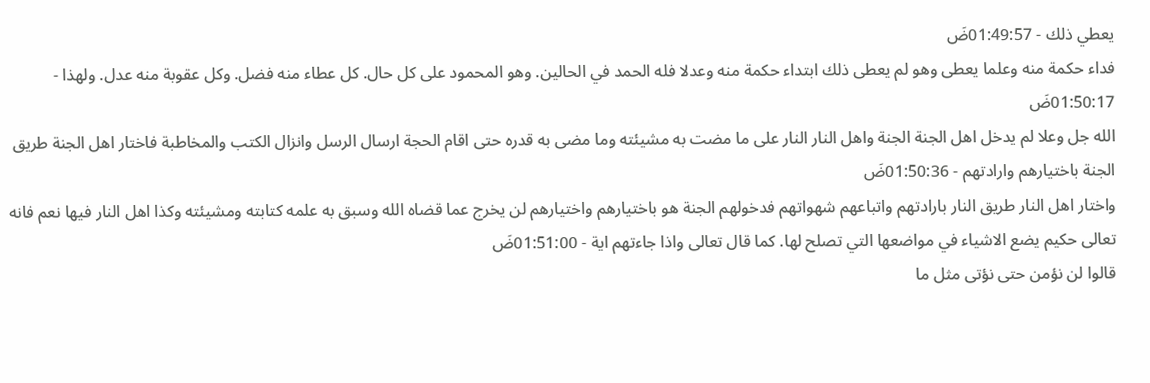يعطي ذلك - 01:49:57ضَ
فداء حكمة منه وعلما يعطى وهو لم يعطى ذلك ابتداء حكمة منه وعدلا فله الحمد في الحالين. وهو المحمود على كل حال. كل عطاء منه فضل. وكل عقوبة منه عدل. ولهذا - 01:50:17ضَ
الله جل وعلا لم يدخل اهل الجنة الجنة واهل النار النار على ما مضت به مشيئته وما مضى به قدره حتى اقام الحجة ارسال الرسل وانزال الكتب والمخاطبة فاختار اهل الجنة طريق الجنة باختيارهم وارادتهم - 01:50:36ضَ
واختار اهل النار طريق النار بارادتهم واتباعهم شهواتهم فدخولهم الجنة هو باختيارهم واختيارهم لن يخرج عما قضاه الله وسبق به علمه كتابته ومشيئته وكذا اهل النار فيها نعم فانه تعالى حكيم يضع الاشياء في مواضعها التي تصلح لها. كما قال تعالى واذا جاءتهم اية - 01:51:00ضَ
قالوا لن نؤمن حتى نؤتى مثل ما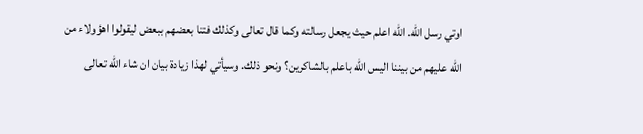اوتي رسل الله. الله اعلم حيث يجعل رسالته وكما قال تعالى وكذلك فتنا بعضهم ببعض ليقولوا اهؤولاء من الله عليهم من بيننا اليس الله باعلم بالشاكرين؟ ونحو ذلك. وسيأتي لهذا زيادة بيان ان شاء الله تعالى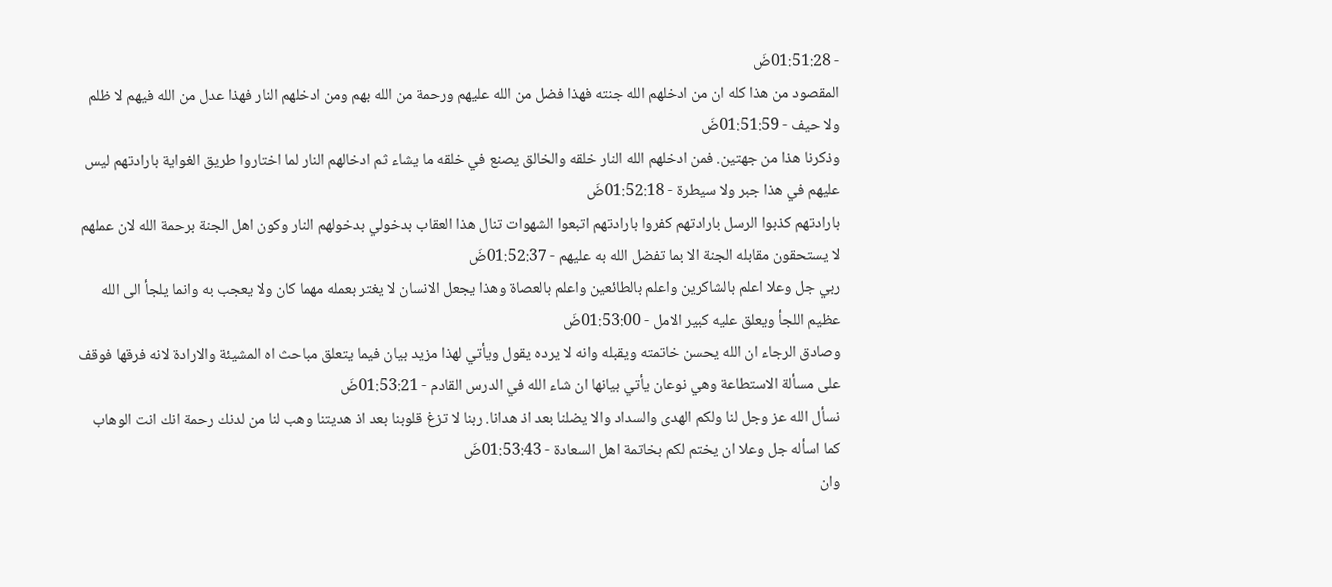- 01:51:28ضَ
المقصود من هذا كله ان من ادخلهم الله جنته فهذا فضل من الله عليهم ورحمة من الله بهم ومن ادخلهم النار فهذا عدل من الله فيهم لا ظلم ولا حيف - 01:51:59ضَ
وذكرنا هذا من جهتين. فمن ادخلهم الله النار خلقه والخالق يصنع في خلقه ما يشاء ثم ادخالهم النار لما اختاروا طريق الغواية بارادتهم ليس عليهم في هذا جبر ولا سيطرة - 01:52:18ضَ
بارادتهم كذبوا الرسل بارادتهم كفروا بارادتهم اتبعوا الشهوات تنال هذا العقاب بدخولي بدخولهم النار وكون اهل الجنة برحمة الله لان عملهم لا يستحقون مقابله الجنة الا بما تفضل الله به عليهم - 01:52:37ضَ
ربي جل وعلا اعلم بالشاكرين واعلم بالطائعين واعلم بالعصاة وهذا يجعل الانسان لا يغتر بعمله مهما كان ولا يعجب به وانما يلجأ الى الله عظيم اللجأ ويعلق عليه كبير الامل - 01:53:00ضَ
وصادق الرجاء ان الله يحسن خاتمته ويقبله وانه لا يرده يقول ويأتي لهذا مزيد بيان فيما يتعلق مباحث اه المشيئة والارادة لانه فرقها فوقف على مسألة الاستطاعة وهي نوعان يأتي بيانها ان شاء الله في الدرس القادم - 01:53:21ضَ
نسأل الله عز وجل لنا ولكم الهدى والسداد والا يضلنا بعد اذ هدانا. ربنا لا تزغ قلوبنا بعد اذ هديتنا وهب لنا من لدنك رحمة انك انت الوهاب كما اسأله جل وعلا ان يختم لكم بخاتمة اهل السعادة - 01:53:43ضَ
وان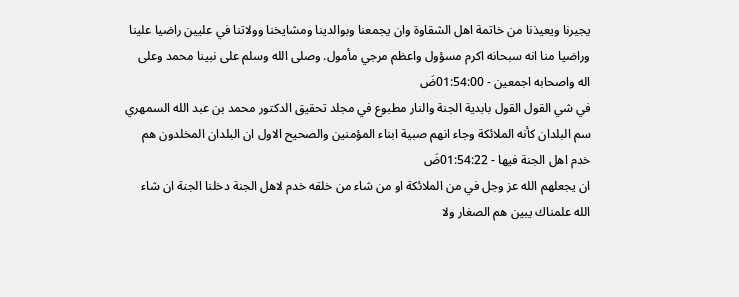يجيرنا ويعيذنا من خاتمة اهل الشقاوة وان يجمعنا وبوالدينا ومشايخنا وولاتنا في عليين راضيا علينا وراضيا منا انه سبحانه اكرم مسؤول واعظم مرجي مأمول. وصلى الله وسلم على نبينا محمد وعلى اله واصحابه اجمعين - 01:54:00ضَ
في شي القول القول بابدية الجنة والنار مطبوع في مجلد تحقيق الدكتور محمد بن عبد الله السمهري سم البلدان كأنه الملائكة وجاء انهم صبية ابناء المؤمنين والصحيح الاول ان البلدان المخلدون هم خدم اهل الجنة فيها - 01:54:22ضَ
ان يجعلهم الله عز وجل في من الملائكة او من شاء من خلقه خدم لاهل الجنة دخلنا الجنة ان شاء الله علمناك يبين هم الصغار ولا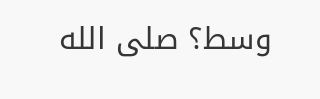وسط؟ صلى الله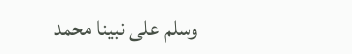وسلم على نبينا محمد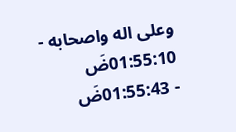وعلى اله واصحابه - 01:55:10ضَ
- 01:55:43ضَ